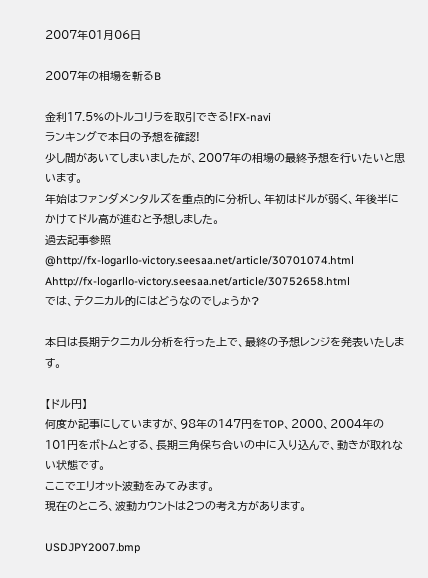2007年01月06日

2007年の相場を斬るB

金利17.5%のトルコリラを取引できる!FX-navi
ランキングで本日の予想を確認!
少し間があいてしまいましたが、2007年の相場の最終予想を行いたいと思います。
年始はファンダメンタルズを重点的に分析し、年初はドルが弱く、年後半にかけてドル高が進むと予想しました。
過去記事参照
@http://fx-logarllo-victory.seesaa.net/article/30701074.html
Ahttp://fx-logarllo-victory.seesaa.net/article/30752658.html
では、テクニカル的にはどうなのでしょうか?

本日は長期テクニカル分析を行った上で、最終の予想レンジを発表いたします。

【ドル円】
何度か記事にしていますが、98年の147円をTOP、2000、2004年の101円をボトムとする、長期三角保ち合いの中に入り込んで、動きが取れない状態です。
ここでエリオット波動をみてみます。
現在のところ、波動カウントは2つの考え方があります。

USDJPY2007.bmp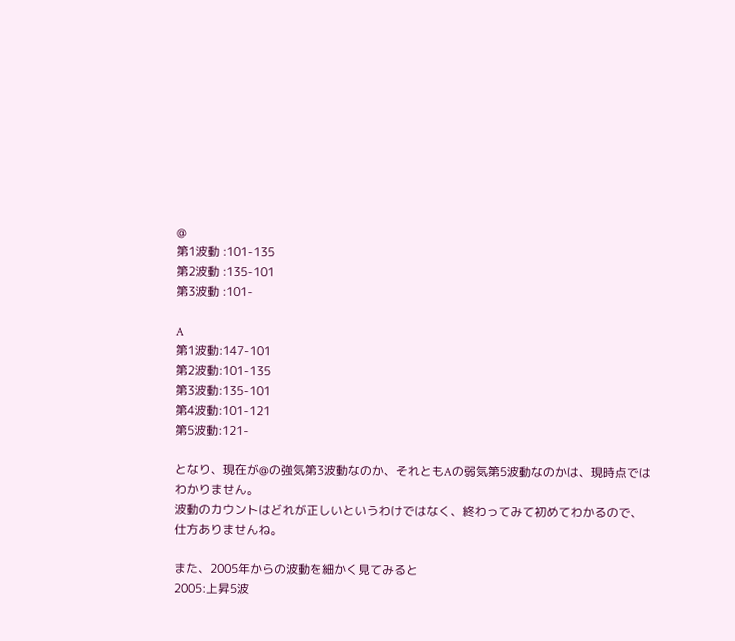@
第1波動 :101-135
第2波動 :135-101
第3波動 :101-

A
第1波動:147-101
第2波動:101-135
第3波動:135-101
第4波動:101-121
第5波動:121-

となり、現在が@の強気第3波動なのか、それともAの弱気第5波動なのかは、現時点ではわかりません。
波動のカウントはどれが正しいというわけではなく、終わってみて初めてわかるので、仕方ありませんね。

また、2005年からの波動を細かく見てみると
2005:上昇5波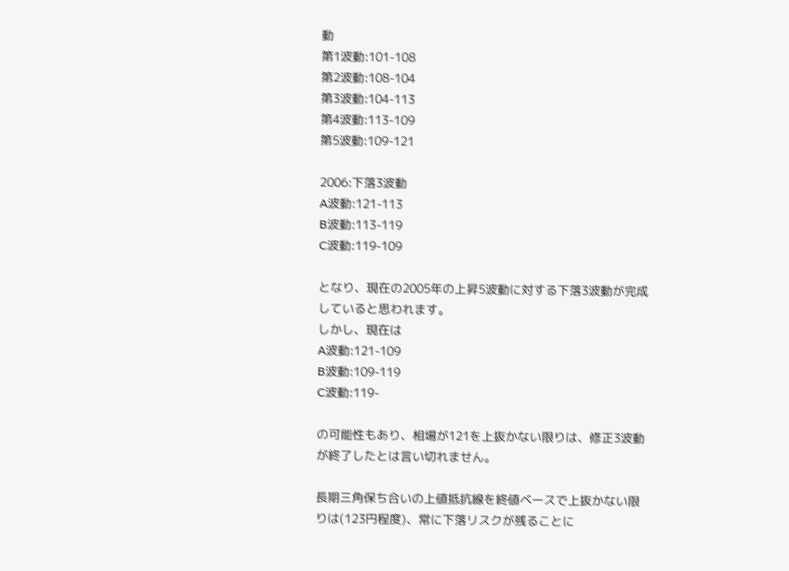動
第1波動:101-108
第2波動:108-104
第3波動:104-113
第4波動:113-109
第5波動:109-121

2006:下落3波動
A波動:121-113
B波動:113-119
C波動:119-109

となり、現在の2005年の上昇5波動に対する下落3波動が完成していると思われます。
しかし、現在は
A波動:121-109
B波動:109-119
C波動:119-

の可能性もあり、相場が121を上抜かない限りは、修正3波動が終了したとは言い切れません。

長期三角保ち合いの上値抵抗線を終値ベースで上抜かない限りは(123円程度)、常に下落リスクが残ることに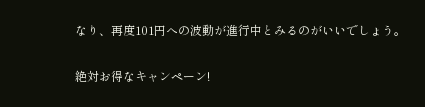なり、再度101円への波動が進行中とみるのがいいでしょう。

絶対お得なキャンペーン!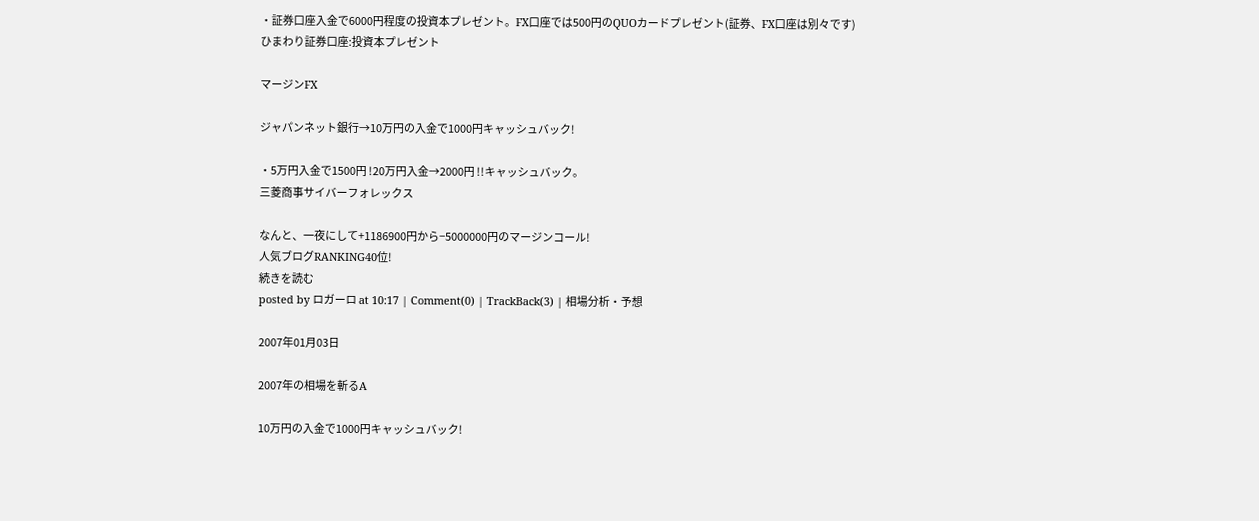・証券口座入金で6000円程度の投資本プレゼント。FX口座では500円のQUOカードプレゼント(証券、FX口座は別々です)
ひまわり証券口座:投資本プレゼント

マージンFX

ジャパンネット銀行→10万円の入金で1000円キャッシュバック!

・5万円入金で1500円 !20万円入金→2000円 !!キャッシュバック。
三菱商事サイバーフォレックス

なんと、一夜にして+1186900円から−5000000円のマージンコール!
人気ブログRANKING40位!
続きを読む
posted by ロガーロ at 10:17 | Comment(0) | TrackBack(3) | 相場分析・予想

2007年01月03日

2007年の相場を斬るA

10万円の入金で1000円キャッシュバック!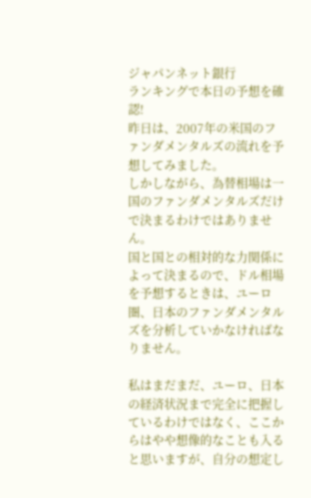ジャパンネット銀行
ランキングで本日の予想を確認!
昨日は、2007年の米国のファンダメンタルズの流れを予想してみました。
しかしながら、為替相場は一国のファンダメンタルズだけで決まるわけではありません。
国と国との相対的な力関係によって決まるので、ドル相場を予想するときは、ユーロ圏、日本のファンダメンタルズを分析していかなければなりません。

私はまだまだ、ユーロ、日本の経済状況まで完全に把握しているわけではなく、ここからはやや想像的なことも入ると思いますが、自分の想定し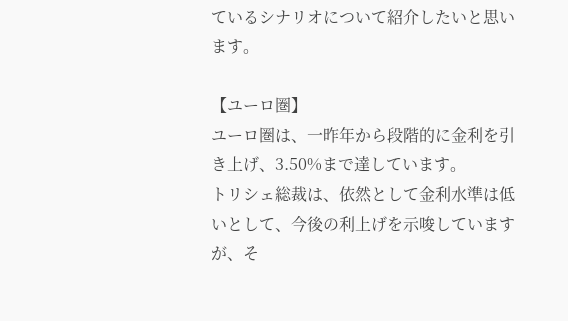ているシナリオについて紹介したいと思います。

【ユーロ圏】
ユーロ圏は、一昨年から段階的に金利を引き上げ、3.50%まで達しています。
トリシェ総裁は、依然として金利水準は低いとして、今後の利上げを示唆していますが、そ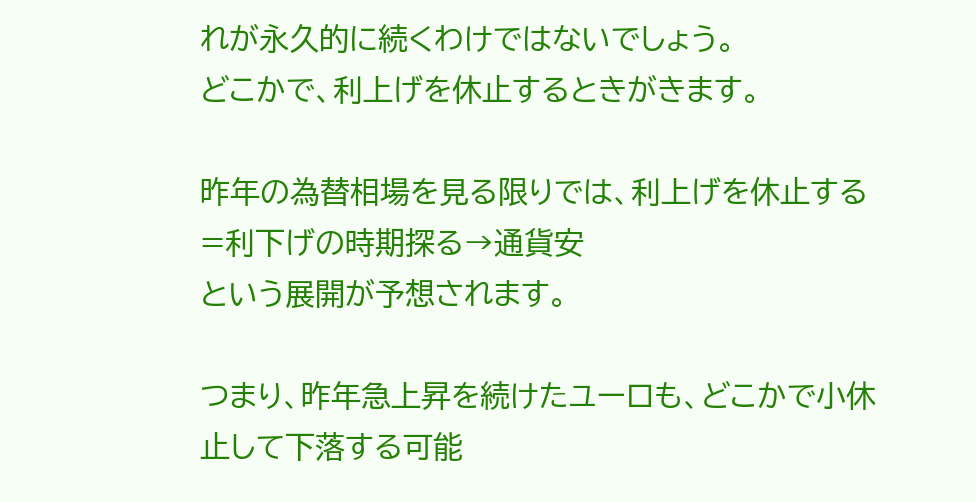れが永久的に続くわけではないでしょう。
どこかで、利上げを休止するときがきます。

昨年の為替相場を見る限りでは、利上げを休止する=利下げの時期探る→通貨安
という展開が予想されます。

つまり、昨年急上昇を続けたユーロも、どこかで小休止して下落する可能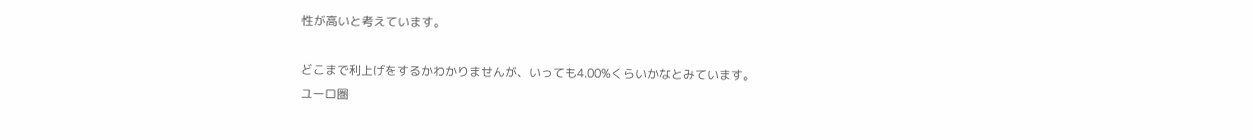性が高いと考えています。

どこまで利上げをするかわかりませんが、いっても4.00%くらいかなとみています。
ユーロ圏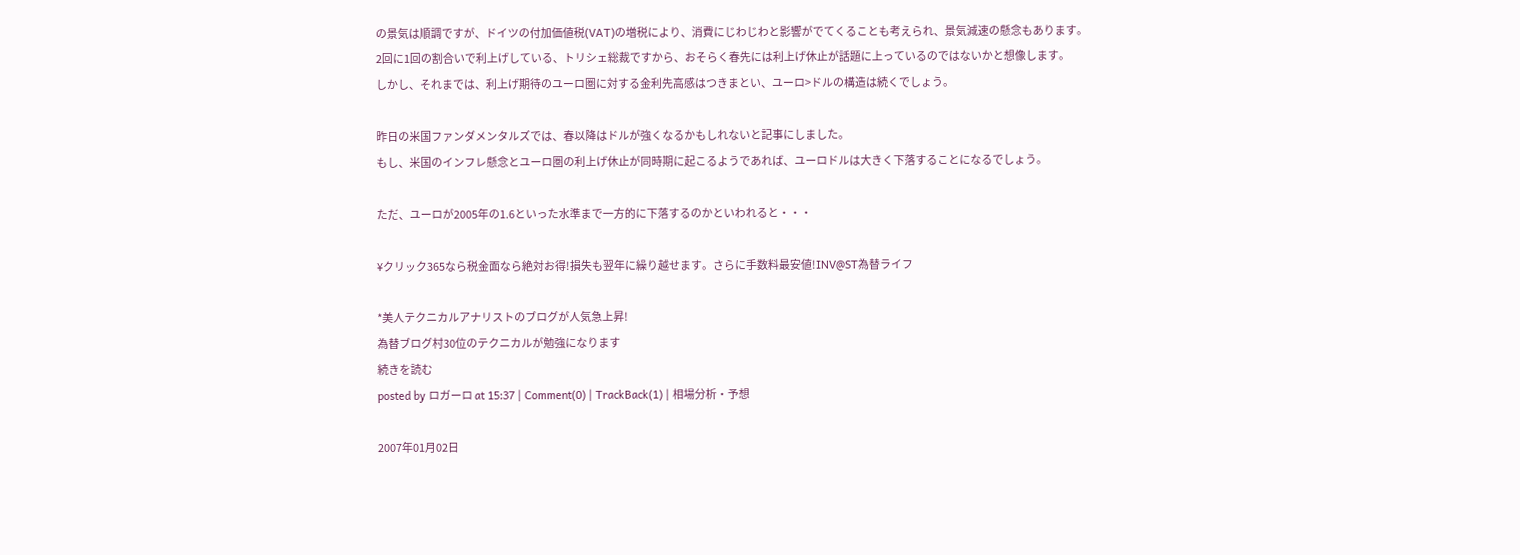の景気は順調ですが、ドイツの付加価値税(VAT)の増税により、消費にじわじわと影響がでてくることも考えられ、景気減速の懸念もあります。
2回に1回の割合いで利上げしている、トリシェ総裁ですから、おそらく春先には利上げ休止が話題に上っているのではないかと想像します。
しかし、それまでは、利上げ期待のユーロ圏に対する金利先高感はつきまとい、ユーロ>ドルの構造は続くでしょう。

昨日の米国ファンダメンタルズでは、春以降はドルが強くなるかもしれないと記事にしました。
もし、米国のインフレ懸念とユーロ圏の利上げ休止が同時期に起こるようであれば、ユーロドルは大きく下落することになるでしょう。

ただ、ユーロが2005年の1.6といった水準まで一方的に下落するのかといわれると・・・

¥クリック365なら税金面なら絶対お得!損失も翌年に繰り越せます。さらに手数料最安値!INV@ST為替ライフ

*美人テクニカルアナリストのブログが人気急上昇!
為替ブログ村30位のテクニカルが勉強になります
続きを読む
posted by ロガーロ at 15:37 | Comment(0) | TrackBack(1) | 相場分析・予想

2007年01月02日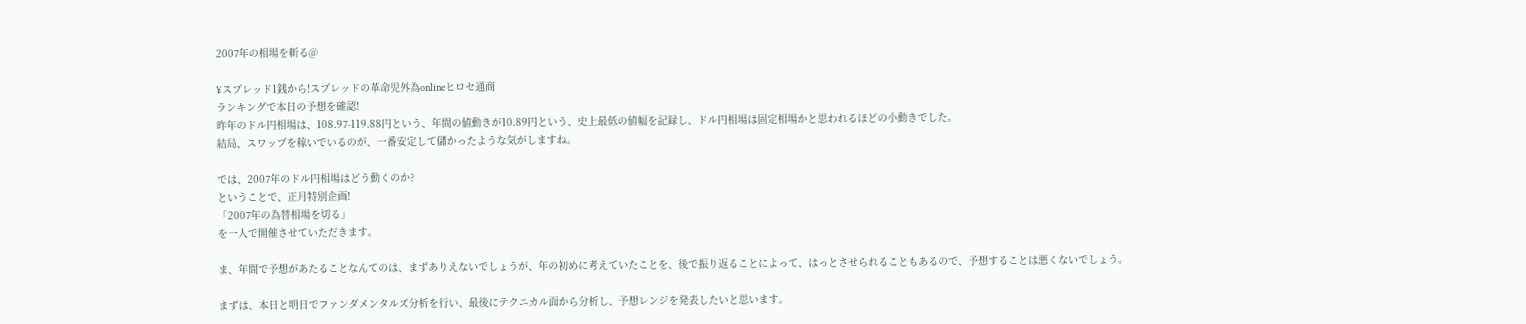2007年の相場を斬る@

¥スプレッド1銭から!スプレッドの革命児外為onlineヒロセ通商
ランキングで本日の予想を確認!
昨年のドル円相場は、108.97-119.88円という、年間の値動きが10.89円という、史上最低の値幅を記録し、ドル円相場は固定相場かと思われるほどの小動きでした。
結局、スワップを稼いでいるのが、一番安定して儲かったような気がしますね。

では、2007年のドル円相場はどう動くのか?
ということで、正月特別企画!
「2007年の為替相場を切る」
を一人で開催させていただきます。

ま、年間で予想があたることなんてのは、まずありえないでしょうが、年の初めに考えていたことを、後で振り返ることによって、はっとさせられることもあるので、予想することは悪くないでしょう。

まずは、本日と明日でファンダメンタルズ分析を行い、最後にテクニカル面から分析し、予想レンジを発表したいと思います。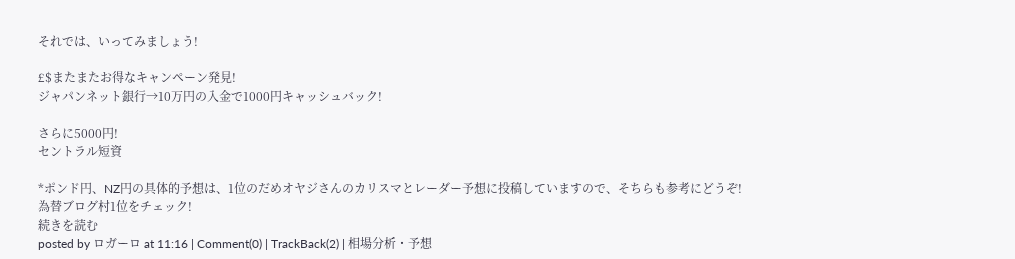それでは、いってみましょう!

£$またまたお得なキャンペーン発見!
ジャパンネット銀行→10万円の入金で1000円キャッシュバック!

さらに5000円!
セントラル短資

*ポンド円、NZ円の具体的予想は、1位のだめオヤジさんのカリスマとレーダー予想に投稿していますので、そちらも参考にどうぞ!
為替ブログ村1位をチェック!
続きを読む
posted by ロガーロ at 11:16 | Comment(0) | TrackBack(2) | 相場分析・予想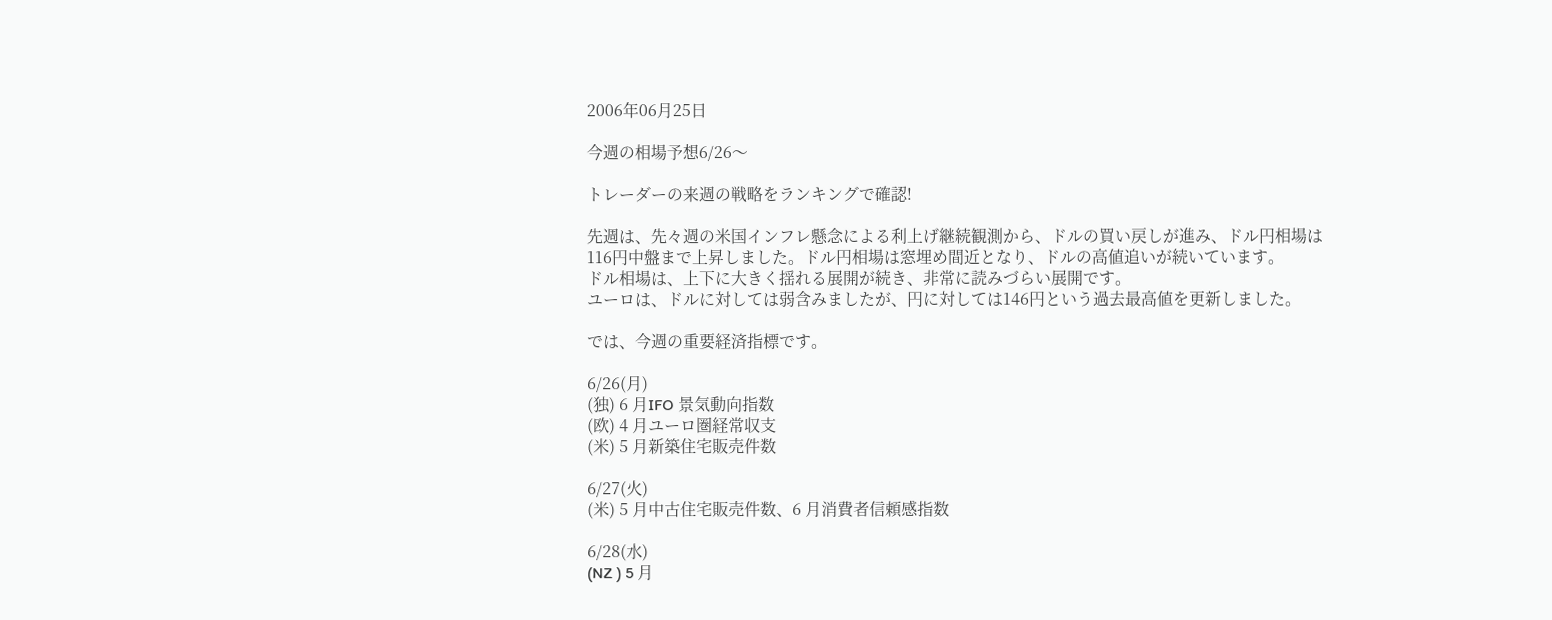2006年06月25日

今週の相場予想6/26〜

トレーダーの来週の戦略をランキングで確認!

先週は、先々週の米国インフレ懸念による利上げ継続観測から、ドルの買い戻しが進み、ドル円相場は116円中盤まで上昇しました。ドル円相場は窓埋め間近となり、ドルの高値追いが続いています。
ドル相場は、上下に大きく揺れる展開が続き、非常に読みづらい展開です。
ユーロは、ドルに対しては弱含みましたが、円に対しては146円という過去最高値を更新しました。

では、今週の重要経済指標です。

6/26(月)
(独) 6 月IFO 景気動向指数
(欧) 4 月ユーロ圏経常収支
(米) 5 月新築住宅販売件数

6/27(火)
(米) 5 月中古住宅販売件数、6 月消費者信頼感指数

6/28(水)
(NZ ) 5 月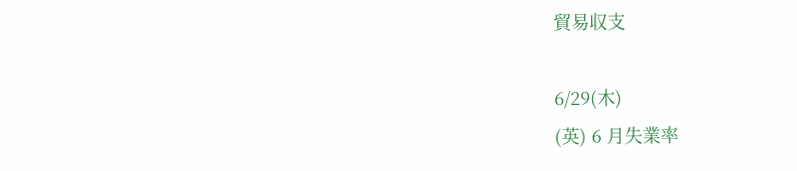貿易収支

6/29(木)
(英) 6 月失業率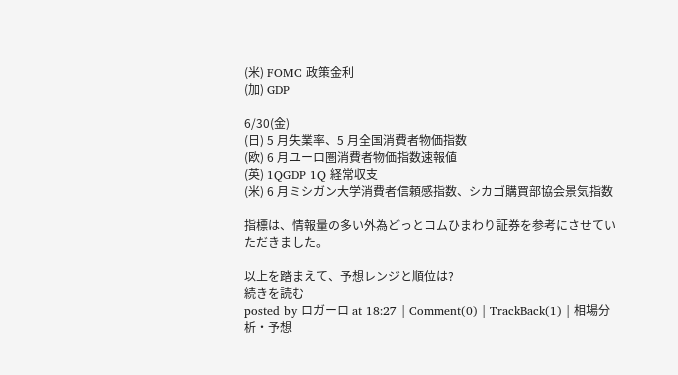(米) FOMC 政策金利
(加) GDP

6/30(金)
(日) 5 月失業率、5 月全国消費者物価指数
(欧) 6 月ユーロ圏消費者物価指数速報値
(英) 1QGDP 1Q 経常収支
(米) 6 月ミシガン大学消費者信頼感指数、シカゴ購買部協会景気指数

指標は、情報量の多い外為どっとコムひまわり証券を参考にさせていただきました。

以上を踏まえて、予想レンジと順位は?
続きを読む
posted by ロガーロ at 18:27 | Comment(0) | TrackBack(1) | 相場分析・予想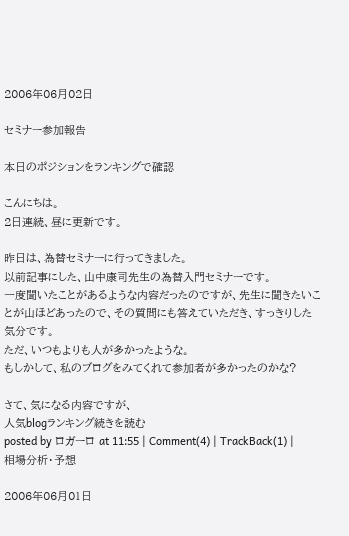2006年06月02日

セミナー参加報告

本日のポジションをランキングで確認

こんにちは。
2日連続、昼に更新です。

昨日は、為替セミナーに行ってきました。
以前記事にした、山中康司先生の為替入門セミナーです。
一度聞いたことがあるような内容だったのですが、先生に聞きたいことが山ほどあったので、その質問にも答えていただき、すっきりした気分です。
ただ、いつもよりも人が多かったような。
もしかして、私のブログをみてくれて参加者が多かったのかな?

さて、気になる内容ですが、
人気blogランキング続きを読む
posted by ロガーロ at 11:55 | Comment(4) | TrackBack(1) | 相場分析・予想

2006年06月01日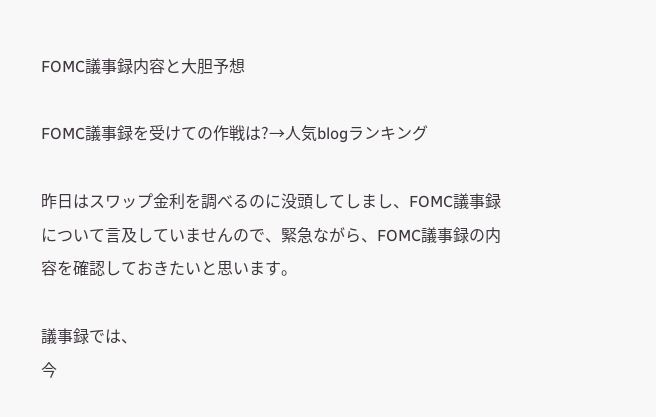FOMC議事録内容と大胆予想

FOMC議事録を受けての作戦は?→人気blogランキング

昨日はスワップ金利を調べるのに没頭してしまし、FOMC議事録について言及していませんので、緊急ながら、FOMC議事録の内容を確認しておきたいと思います。

議事録では、
今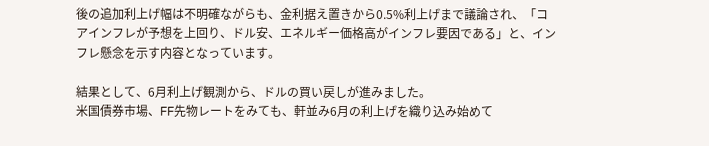後の追加利上げ幅は不明確ながらも、金利据え置きから0.5%利上げまで議論され、「コアインフレが予想を上回り、ドル安、エネルギー価格高がインフレ要因である」と、インフレ懸念を示す内容となっています。

結果として、6月利上げ観測から、ドルの買い戻しが進みました。
米国債券市場、FF先物レートをみても、軒並み6月の利上げを織り込み始めて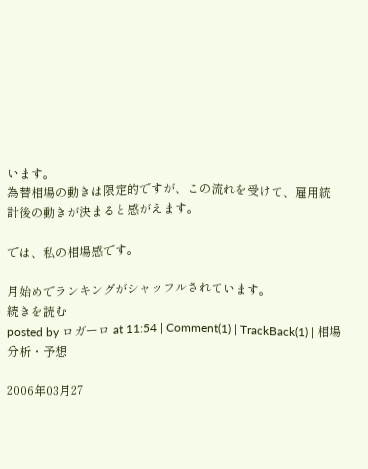います。
為替相場の動きは限定的ですが、この流れを受けて、雇用統計後の動きが決まると感がえます。

では、私の相場感です。

月始めでランキングがシャッフルされています。
続きを読む
posted by ロガーロ at 11:54 | Comment(1) | TrackBack(1) | 相場分析・予想

2006年03月27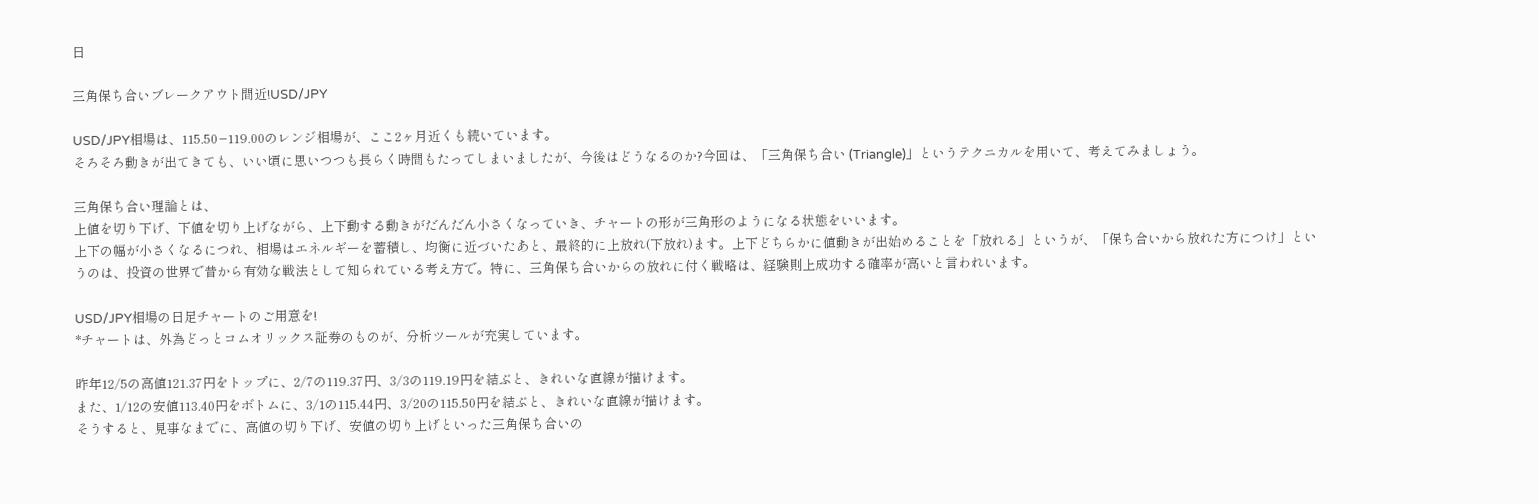日

三角保ち合いブレークアウト間近!USD/JPY

USD/JPY相場は、115.50−119.00のレンジ相場が、ここ2ヶ月近くも続いています。
そろそろ動きが出てきても、いい頃に思いつつも長らく時間もたってしまいましたが、今後はどうなるのか?今回は、「三角保ち合い (Triangle)」というテクニカルを用いて、考えてみましょう。

三角保ち合い理論とは、
上値を切り下げ、下値を切り上げながら、上下動する動きがだんだん小さくなっていき、チャートの形が三角形のようになる状態をいいます。
上下の幅が小さくなるにつれ、相場はエネルギーを蓄積し、均衡に近づいたあと、最終的に上放れ(下放れ)ます。上下どちらかに値動きが出始めることを「放れる」というが、「保ち合いから放れた方につけ」というのは、投資の世界で昔から有効な戦法として知られている考え方で。特に、三角保ち合いからの放れに付く戦略は、経験則上成功する確率が高いと言われいます。

USD/JPY相場の日足チャートのご用意を!
*チャートは、外為どっとコムオリックス証券のものが、分析ツールが充実しています。

昨年12/5の高値121.37円をトップに、2/7の119.37円、3/3の119.19円を結ぶと、きれいな直線が描けます。
また、1/12の安値113.40円をボトムに、3/1の115.44円、3/20の115.50円を結ぶと、きれいな直線が描けます。
そうすると、見事なまでに、高値の切り下げ、安値の切り上げといった三角保ち合いの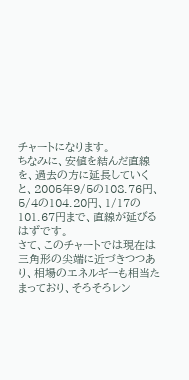チャートになります。
ちなみに、安値を結んだ直線を、過去の方に延長していくと、2005年9/5の108.76円、5/4の104.20円、1/17の101.67円まで、直線が延びるはずです。
さて、このチャートでは現在は三角形の尖端に近づきつつあり、相場のエネルギーも相当たまっており、そろそろレン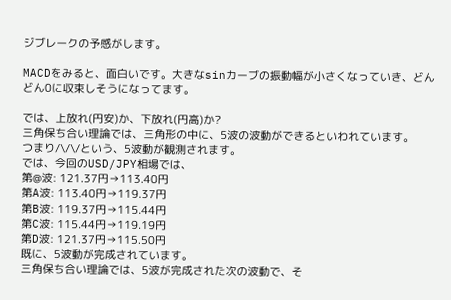ジブレークの予感がします。

MACDをみると、面白いです。大きなsinカーブの振動幅が小さくなっていき、どんどん0に収束しそうになってます。

では、上放れ(円安)か、下放れ(円高)か?
三角保ち合い理論では、三角形の中に、5波の波動ができるといわれています。
つまり/\/\/という、5波動が観測されます。
では、今回のUSD/JPY相場では、
第@波: 121.37円→113.40円
第A波: 113.40円→119.37円
第B波: 119.37円→115.44円
第C波: 115.44円→119.19円
第D波: 121.37円→115.50円
既に、5波動が完成されています。
三角保ち合い理論では、5波が完成された次の波動で、そ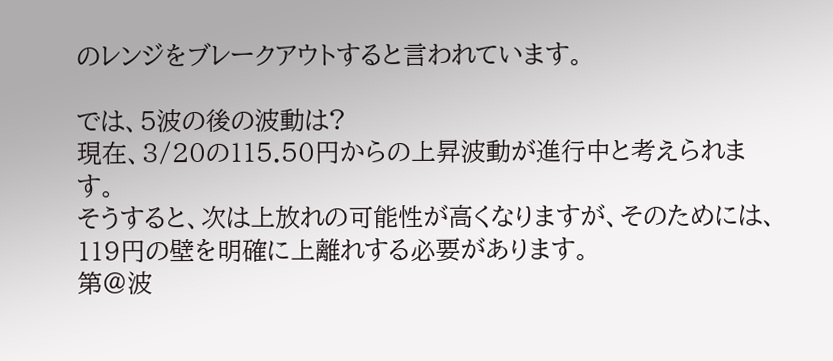のレンジをブレークアウトすると言われています。

では、5波の後の波動は?
現在、3/20の115.50円からの上昇波動が進行中と考えられます。
そうすると、次は上放れの可能性が高くなりますが、そのためには、119円の壁を明確に上離れする必要があります。
第@波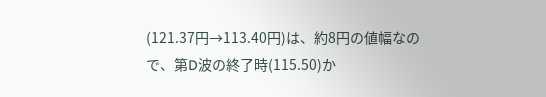(121.37円→113.40円)は、約8円の値幅なので、第D波の終了時(115.50)か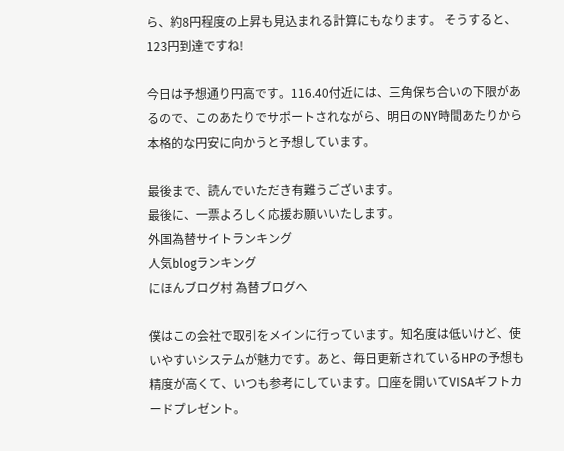ら、約8円程度の上昇も見込まれる計算にもなります。 そうすると、123円到達ですね!

今日は予想通り円高です。116.40付近には、三角保ち合いの下限があるので、このあたりでサポートされながら、明日のNY時間あたりから本格的な円安に向かうと予想しています。

最後まで、読んでいただき有難うございます。
最後に、一票よろしく応援お願いいたします。
外国為替サイトランキング
人気blogランキング
にほんブログ村 為替ブログへ

僕はこの会社で取引をメインに行っています。知名度は低いけど、使いやすいシステムが魅力です。あと、毎日更新されているHPの予想も精度が高くて、いつも参考にしています。口座を開いてVISAギフトカードプレゼント。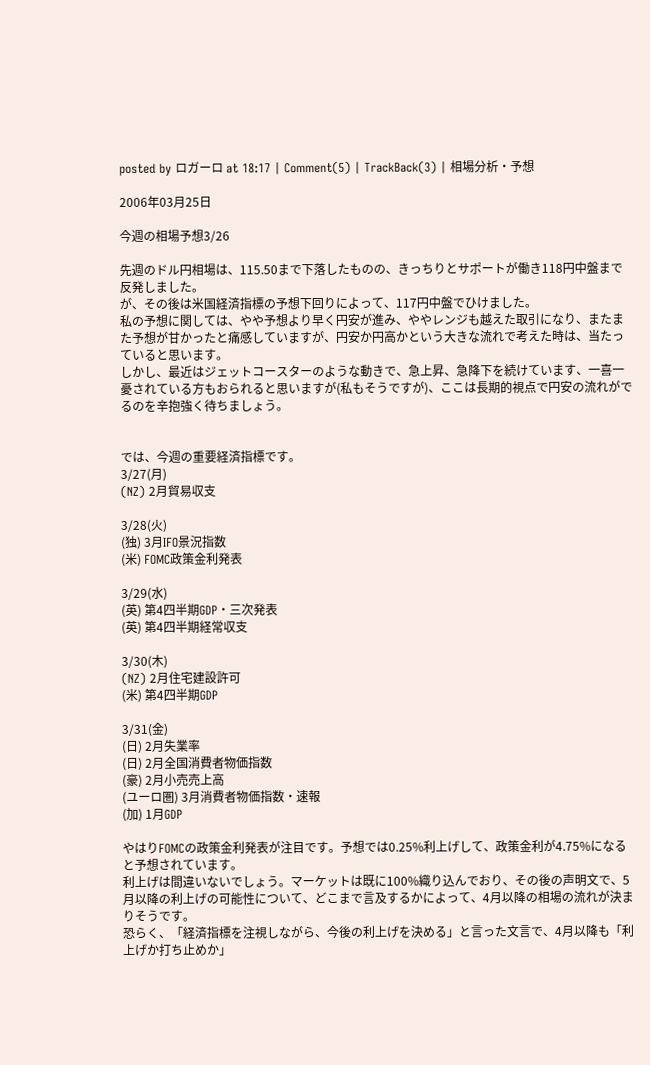posted by ロガーロ at 18:17 | Comment(5) | TrackBack(3) | 相場分析・予想

2006年03月25日

今週の相場予想3/26

先週のドル円相場は、115.50まで下落したものの、きっちりとサポートが働き118円中盤まで反発しました。
が、その後は米国経済指標の予想下回りによって、117円中盤でひけました。
私の予想に関しては、やや予想より早く円安が進み、ややレンジも越えた取引になり、またまた予想が甘かったと痛感していますが、円安か円高かという大きな流れで考えた時は、当たっていると思います。
しかし、最近はジェットコースターのような動きで、急上昇、急降下を続けています、一喜一憂されている方もおられると思いますが(私もそうですが)、ここは長期的視点で円安の流れがでるのを辛抱強く待ちましょう。


では、今週の重要経済指標です。
3/27(月)
(NZ) 2月貿易収支

3/28(火)
(独) 3月IFO景況指数
(米) FOMC政策金利発表

3/29(水)
(英) 第4四半期GDP・三次発表
(英) 第4四半期経常収支

3/30(木)
(NZ) 2月住宅建設許可
(米) 第4四半期GDP

3/31(金)
(日) 2月失業率
(日) 2月全国消費者物価指数
(豪) 2月小売売上高
(ユーロ圏) 3月消費者物価指数・速報
(加) 1月GDP

やはりFOMCの政策金利発表が注目です。予想では0.25%利上げして、政策金利が4.75%になると予想されています。
利上げは間違いないでしょう。マーケットは既に100%織り込んでおり、その後の声明文で、5月以降の利上げの可能性について、どこまで言及するかによって、4月以降の相場の流れが決まりそうです。
恐らく、「経済指標を注視しながら、今後の利上げを決める」と言った文言で、4月以降も「利上げか打ち止めか」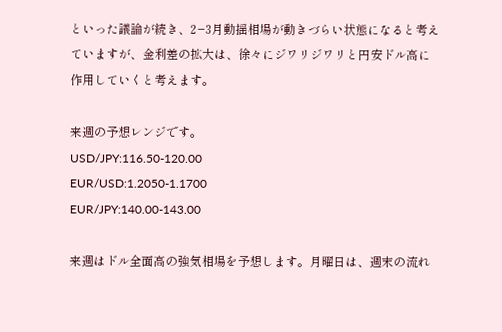といった議論が続き、2−3月動揺相場が動きづらい状態になると考えていますが、金利差の拡大は、徐々にジワリジワリと円安ドル高に作用していくと考えます。

来週の予想レンジです。
USD/JPY:116.50-120.00
EUR/USD:1.2050-1.1700
EUR/JPY:140.00-143.00

来週はドル全面高の強気相場を予想します。月曜日は、週末の流れ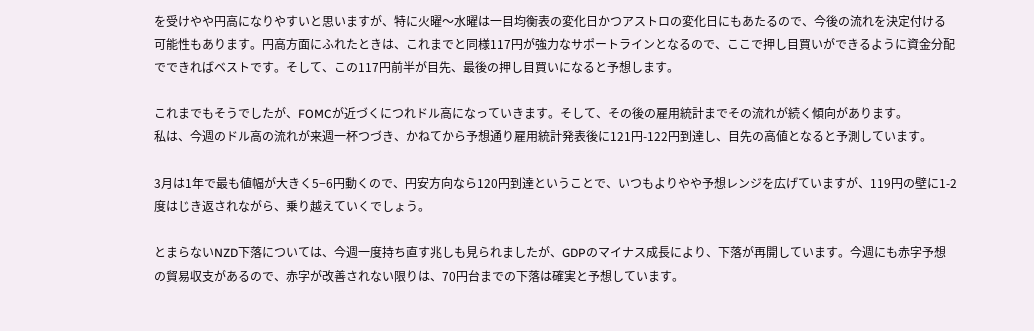を受けやや円高になりやすいと思いますが、特に火曜〜水曜は一目均衡表の変化日かつアストロの変化日にもあたるので、今後の流れを決定付ける可能性もあります。円高方面にふれたときは、これまでと同様117円が強力なサポートラインとなるので、ここで押し目買いができるように資金分配でできればベストです。そして、この117円前半が目先、最後の押し目買いになると予想します。

これまでもそうでしたが、FOMCが近づくにつれドル高になっていきます。そして、その後の雇用統計までその流れが続く傾向があります。
私は、今週のドル高の流れが来週一杯つづき、かねてから予想通り雇用統計発表後に121円-122円到達し、目先の高値となると予測しています。

3月は1年で最も値幅が大きく5−6円動くので、円安方向なら120円到達ということで、いつもよりやや予想レンジを広げていますが、119円の壁に1-2度はじき返されながら、乗り越えていくでしょう。

とまらないNZD下落については、今週一度持ち直す兆しも見られましたが、GDPのマイナス成長により、下落が再開しています。今週にも赤字予想の貿易収支があるので、赤字が改善されない限りは、70円台までの下落は確実と予想しています。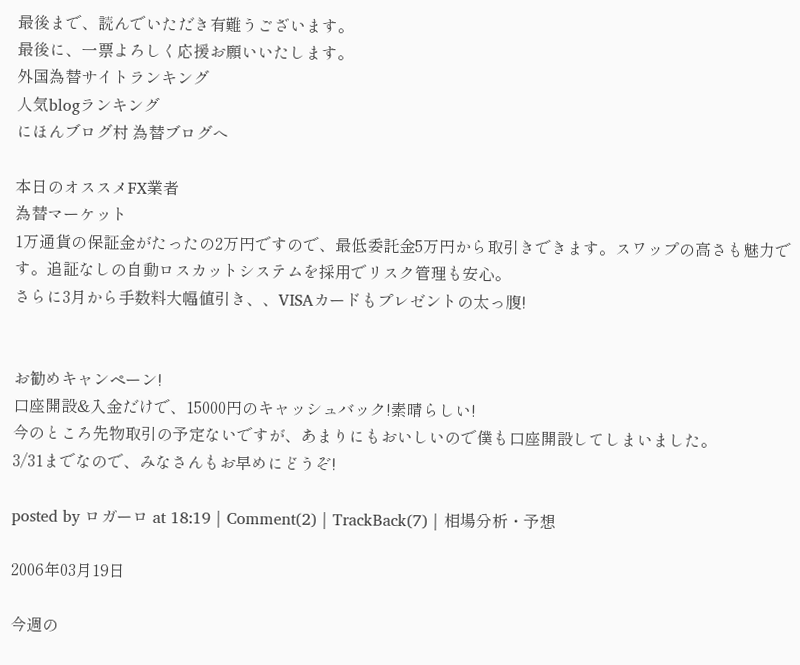最後まで、読んでいただき有難うございます。
最後に、一票よろしく応援お願いいたします。
外国為替サイトランキング
人気blogランキング
にほんブログ村 為替ブログへ

本日のオススメFX業者
為替マーケット
1万通貨の保証金がたったの2万円ですので、最低委託金5万円から取引きできます。スワップの高さも魅力です。追証なしの自動ロスカットシステムを採用でリスク管理も安心。
さらに3月から手数料大幅値引き、、VISAカードもプレゼントの太っ腹!


お勧めキャンペーン!
口座開設&入金だけで、15000円のキャッシュバック!素晴らしい!
今のところ先物取引の予定ないですが、あまりにもおいしいので僕も口座開設してしまいました。
3/31までなので、みなさんもお早めにどうぞ!

posted by ロガーロ at 18:19 | Comment(2) | TrackBack(7) | 相場分析・予想

2006年03月19日

今週の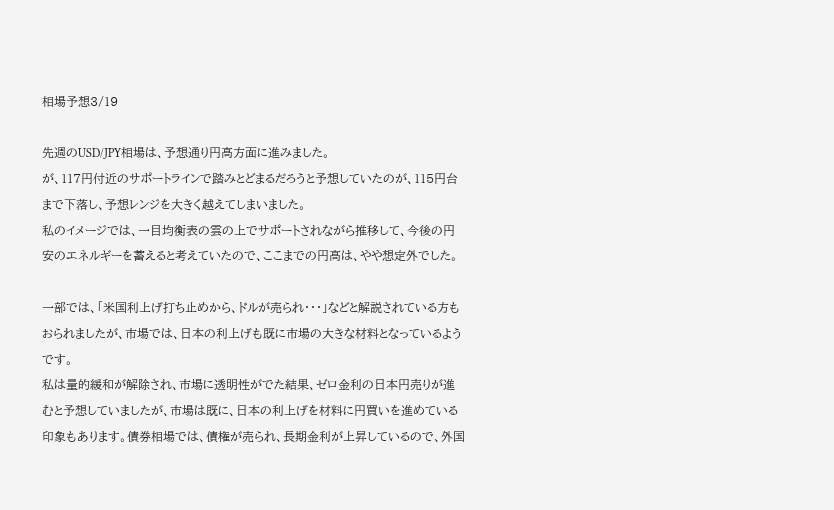相場予想3/19

先週のUSD/JPY相場は、予想通り円高方面に進みました。
が、117円付近のサポートラインで踏みとどまるだろうと予想していたのが、115円台まで下落し、予想レンジを大きく越えてしまいました。
私のイメージでは、一目均衡表の雲の上でサポートされながら推移して、今後の円安のエネルギーを蓄えると考えていたので、ここまでの円高は、やや想定外でした。

一部では、「米国利上げ打ち止めから、ドルが売られ・・・」などと解説されている方もおられましたが、市場では、日本の利上げも既に市場の大きな材料となっているようです。
私は量的緩和が解除され、市場に透明性がでた結果、ゼロ金利の日本円売りが進むと予想していましたが、市場は既に、日本の利上げを材料に円買いを進めている印象もあります。債券相場では、債権が売られ、長期金利が上昇しているので、外国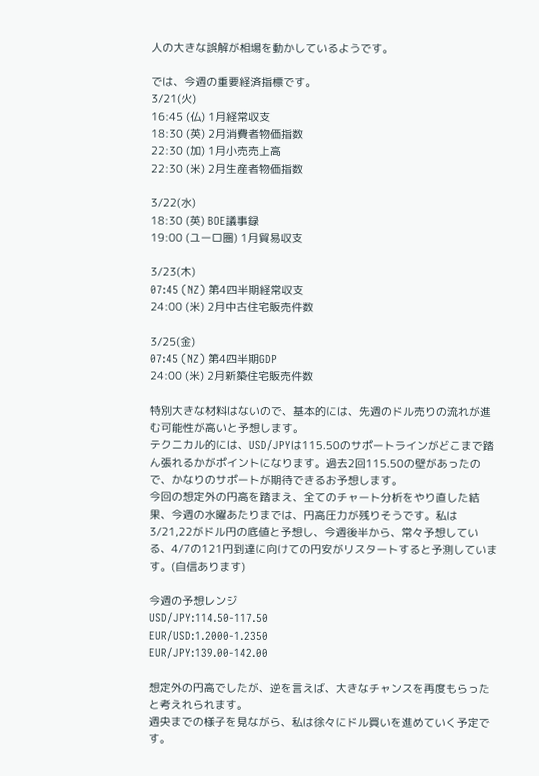人の大きな誤解が相場を動かしているようです。

では、今週の重要経済指標です。
3/21(火)
16:45 (仏) 1月経常収支
18:30 (英) 2月消費者物価指数
22:30 (加) 1月小売売上高
22:30 (米) 2月生産者物価指数

3/22(水)
18:30 (英) BOE議事録
19:00 (ユーロ圏) 1月貿易収支

3/23(木)
07:45 (NZ) 第4四半期経常収支
24:00 (米) 2月中古住宅販売件数

3/25(金)
07:45 (NZ) 第4四半期GDP
24:00 (米) 2月新築住宅販売件数

特別大きな材料はないので、基本的には、先週のドル売りの流れが進む可能性が高いと予想します。
テクニカル的には、USD/JPYは115.50のサポートラインがどこまで踏ん張れるかがポイントになります。過去2回115.50の壁があったので、かなりのサポートが期待できるお予想します。
今回の想定外の円高を踏まえ、全てのチャート分析をやり直した結果、今週の水曜あたりまでは、円高圧力が残りそうです。私は3/21,22がドル円の底値と予想し、今週後半から、常々予想している、4/7の121円到達に向けての円安がリスタートすると予測しています。(自信あります)

今週の予想レンジ
USD/JPY:114.50-117.50
EUR/USD:1.2000-1.2350
EUR/JPY:139.00-142.00

想定外の円高でしたが、逆を言えば、大きなチャンスを再度もらったと考えれられます。
週央までの様子を見ながら、私は徐々にドル買いを進めていく予定です。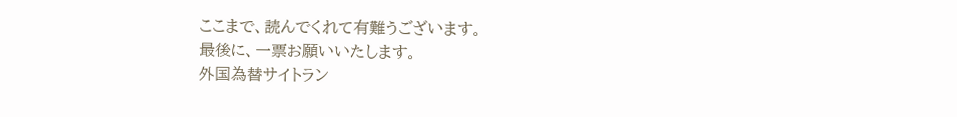ここまで、読んでくれて有難うございます。
最後に、一票お願いいたします。
外国為替サイトラン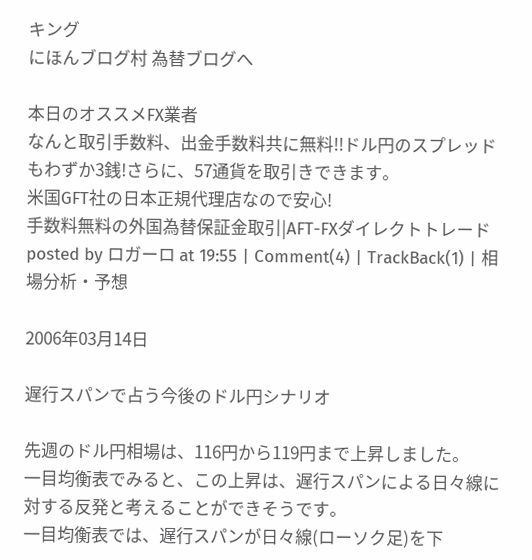キング
にほんブログ村 為替ブログへ

本日のオススメFX業者
なんと取引手数料、出金手数料共に無料!!ドル円のスプレッドもわずか3銭!さらに、57通貨を取引きできます。
米国GFT社の日本正規代理店なので安心!
手数料無料の外国為替保証金取引|AFT-FXダイレクトトレード
posted by ロガーロ at 19:55 | Comment(4) | TrackBack(1) | 相場分析・予想

2006年03月14日

遅行スパンで占う今後のドル円シナリオ

先週のドル円相場は、116円から119円まで上昇しました。
一目均衡表でみると、この上昇は、遅行スパンによる日々線に対する反発と考えることができそうです。
一目均衡表では、遅行スパンが日々線(ローソク足)を下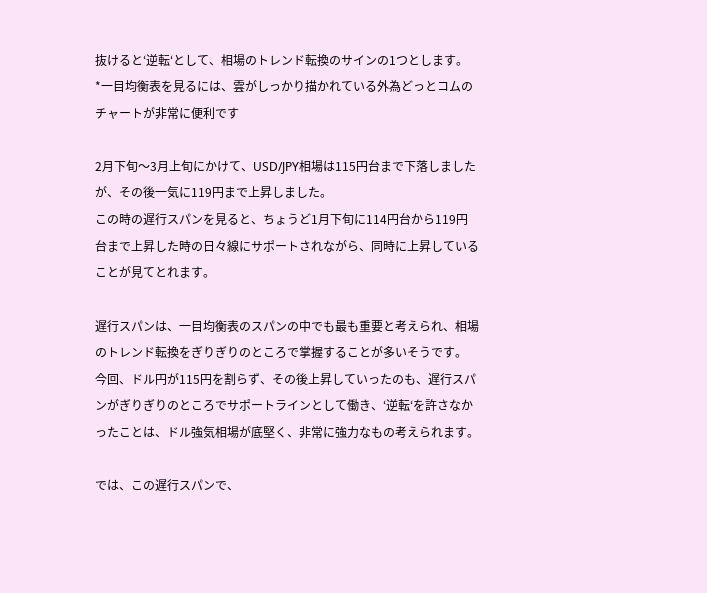抜けると‘逆転‘として、相場のトレンド転換のサインの1つとします。
*一目均衡表を見るには、雲がしっかり描かれている外為どっとコムのチャートが非常に便利です

2月下旬〜3月上旬にかけて、USD/JPY相場は115円台まで下落しましたが、その後一気に119円まで上昇しました。
この時の遅行スパンを見ると、ちょうど1月下旬に114円台から119円台まで上昇した時の日々線にサポートされながら、同時に上昇していることが見てとれます。

遅行スパンは、一目均衡表のスパンの中でも最も重要と考えられ、相場のトレンド転換をぎりぎりのところで掌握することが多いそうです。
今回、ドル円が115円を割らず、その後上昇していったのも、遅行スパンがぎりぎりのところでサポートラインとして働き、‘逆転‘を許さなかったことは、ドル強気相場が底堅く、非常に強力なもの考えられます。

では、この遅行スパンで、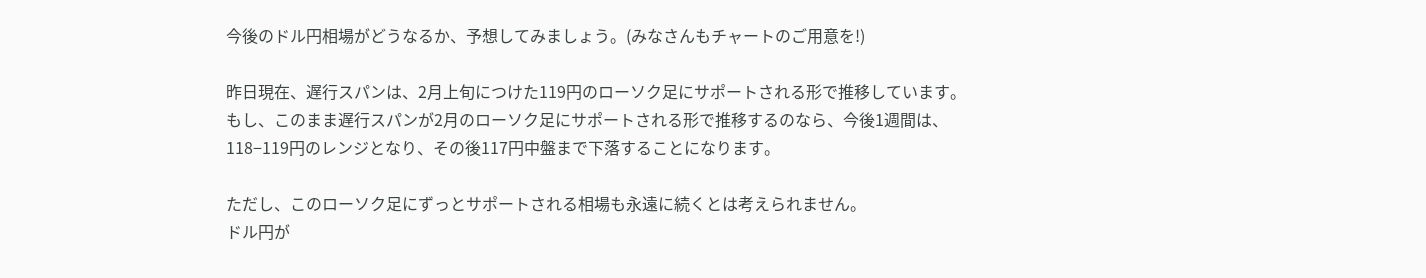今後のドル円相場がどうなるか、予想してみましょう。(みなさんもチャートのご用意を!)

昨日現在、遅行スパンは、2月上旬につけた119円のローソク足にサポートされる形で推移しています。
もし、このまま遅行スパンが2月のローソク足にサポートされる形で推移するのなら、今後1週間は、118−119円のレンジとなり、その後117円中盤まで下落することになります。

ただし、このローソク足にずっとサポートされる相場も永遠に続くとは考えられません。
ドル円が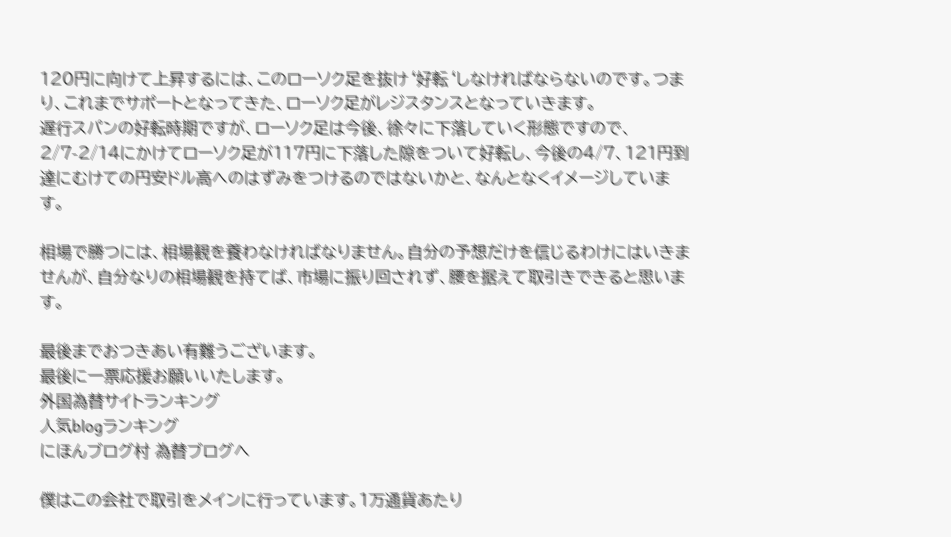120円に向けて上昇するには、このローソク足を抜け‘好転‘しなければならないのです。つまり、これまでサポートとなってきた、ローソク足がレジスタンスとなっていきます。
遅行スパンの好転時期ですが、ローソク足は今後、徐々に下落していく形態ですので、2/7-2/14にかけてローソク足が117円に下落した隙をついて好転し、今後の4/7、121円到達にむけての円安ドル高へのはずみをつけるのではないかと、なんとなくイメージしています。

相場で勝つには、相場観を養わなければなりません。自分の予想だけを信じるわけにはいきませんが、自分なりの相場観を持てば、市場に振り回されず、腰を据えて取引きできると思います。

最後までおつきあい有難うございます。
最後に一票応援お願いいたします。
外国為替サイトランキング
人気blogランキング
にほんブログ村 為替ブログへ

僕はこの会社で取引をメインに行っています。1万通貨あたり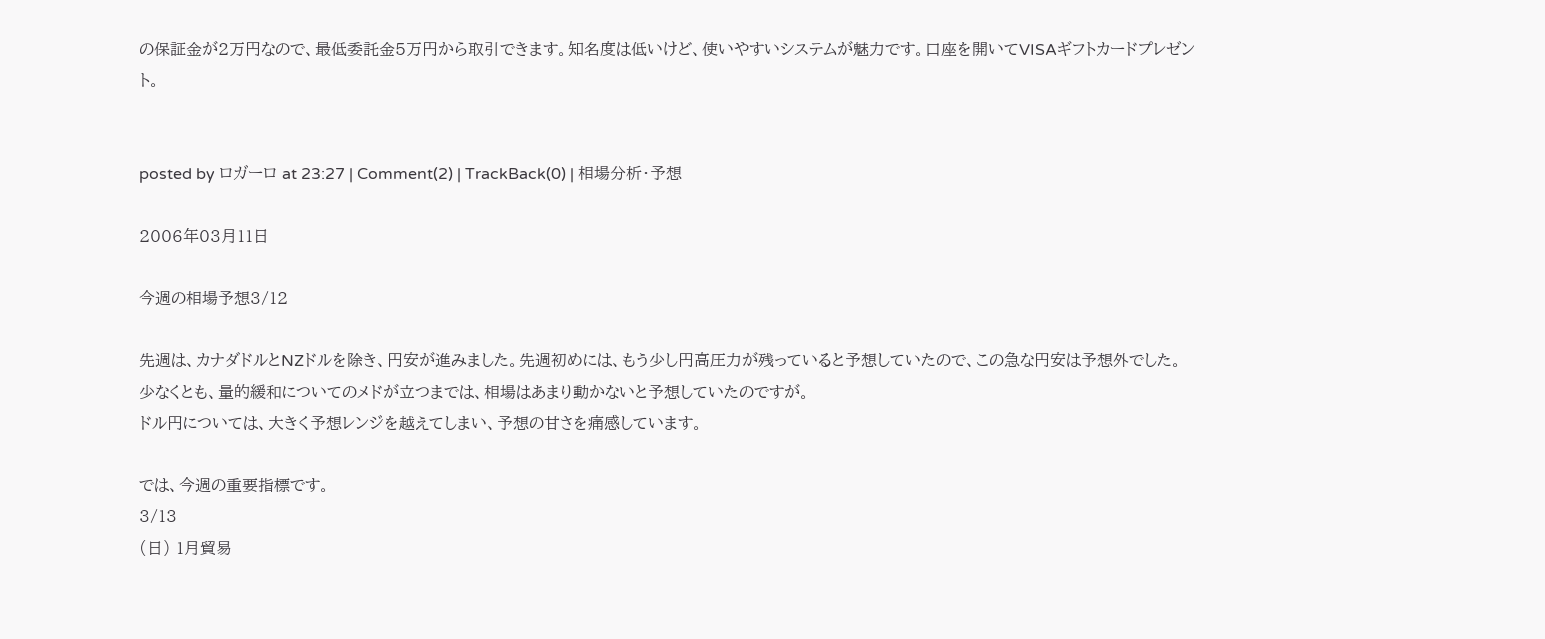の保証金が2万円なので、最低委託金5万円から取引できます。知名度は低いけど、使いやすいシステムが魅力です。口座を開いてVISAギフトカードプレゼント。


posted by ロガーロ at 23:27 | Comment(2) | TrackBack(0) | 相場分析・予想

2006年03月11日

今週の相場予想3/12

先週は、カナダドルとNZドルを除き、円安が進みました。先週初めには、もう少し円高圧力が残っていると予想していたので、この急な円安は予想外でした。少なくとも、量的緩和についてのメドが立つまでは、相場はあまり動かないと予想していたのですが。
ドル円については、大きく予想レンジを越えてしまい、予想の甘さを痛感しています。

では、今週の重要指標です。
3/13
(日) 1月貿易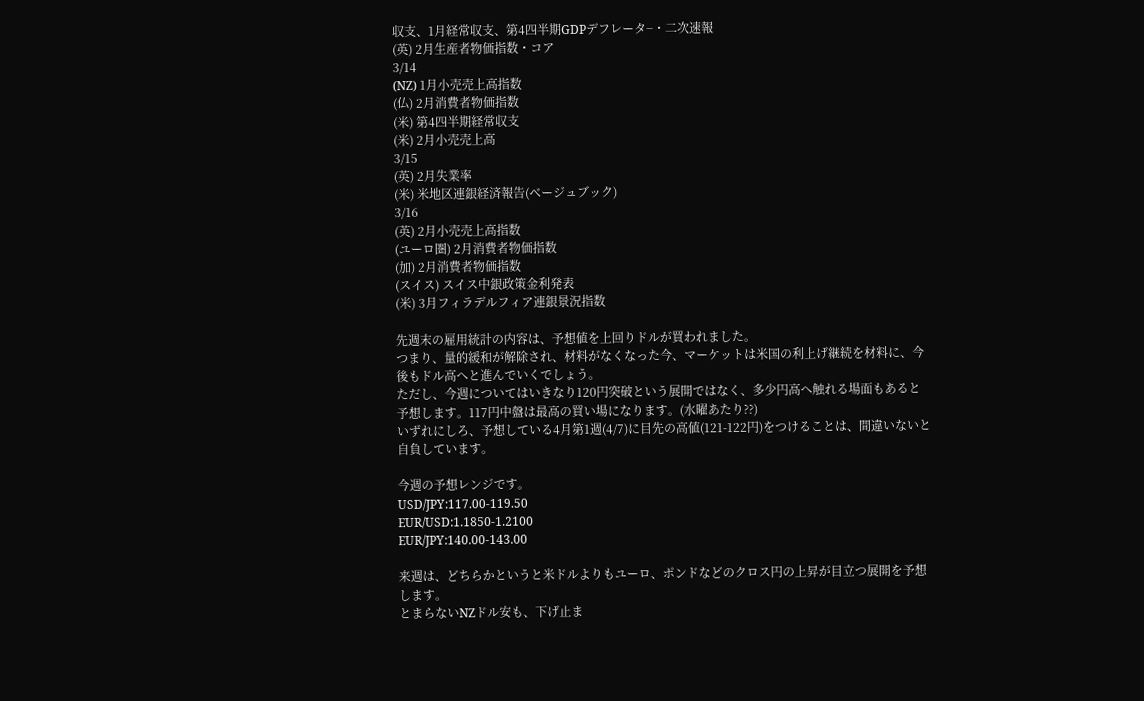収支、1月経常収支、第4四半期GDPデフレータ−・二次速報
(英) 2月生産者物価指数・コア
3/14
(NZ) 1月小売売上高指数
(仏) 2月消費者物価指数
(米) 第4四半期経常収支
(米) 2月小売売上高
3/15
(英) 2月失業率
(米) 米地区連銀経済報告(ベージュブック)
3/16
(英) 2月小売売上高指数
(ユーロ圏) 2月消費者物価指数
(加) 2月消費者物価指数
(スイス) スイス中銀政策金利発表
(米) 3月フィラデルフィア連銀景況指数

先週末の雇用統計の内容は、予想値を上回りドルが買われました。
つまり、量的緩和が解除され、材料がなくなった今、マーケットは米国の利上げ継続を材料に、今後もドル高へと進んでいくでしょう。
ただし、今週についてはいきなり120円突破という展開ではなく、多少円高へ触れる場面もあると予想します。117円中盤は最高の買い場になります。(水曜あたり??)
いずれにしろ、予想している4月第1週(4/7)に目先の高値(121-122円)をつけることは、間違いないと自負しています。

今週の予想レンジです。
USD/JPY:117.00-119.50
EUR/USD:1.1850-1.2100
EUR/JPY:140.00-143.00

来週は、どちらかというと米ドルよりもユーロ、ポンドなどのクロス円の上昇が目立つ展開を予想します。
とまらないNZドル安も、下げ止ま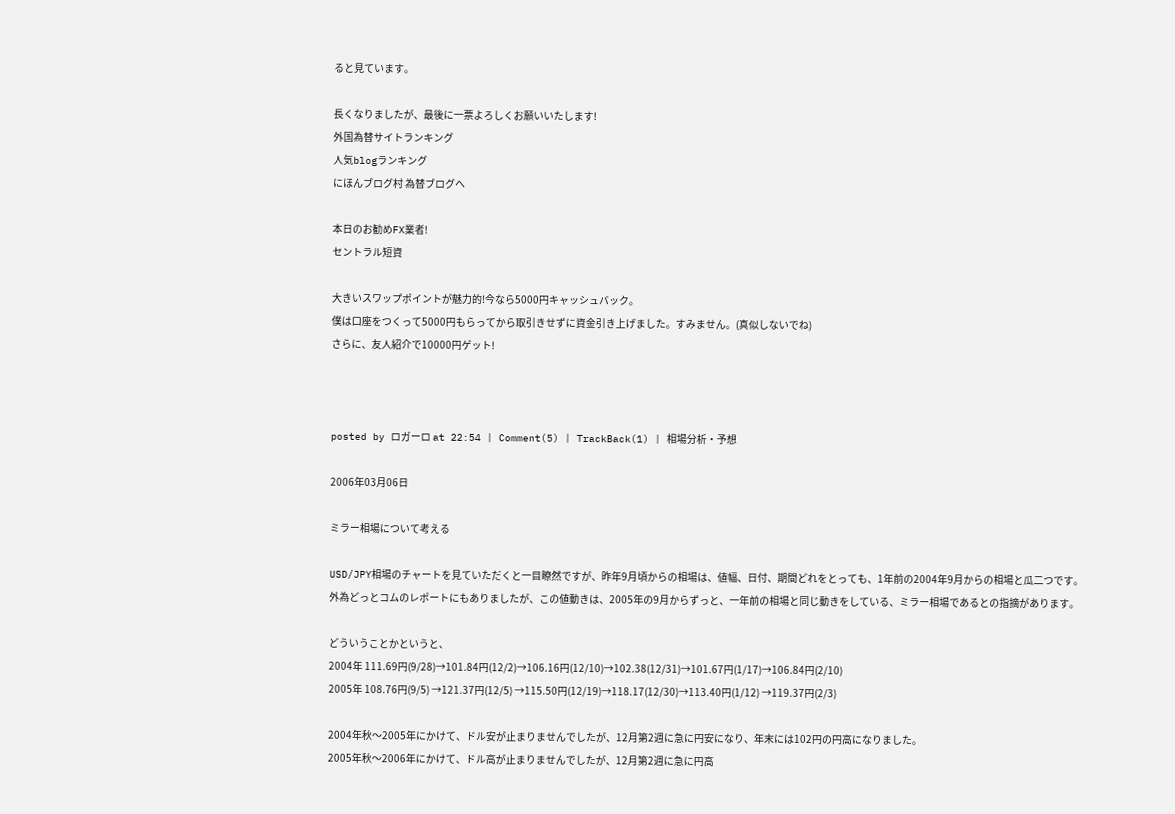ると見ています。

長くなりましたが、最後に一票よろしくお願いいたします!
外国為替サイトランキング
人気blogランキング
にほんブログ村 為替ブログへ

本日のお勧めFX業者!
セントラル短資

大きいスワップポイントが魅力的!今なら5000円キャッシュバック。
僕は口座をつくって5000円もらってから取引きせずに資金引き上げました。すみません。(真似しないでね)
さらに、友人紹介で10000円ゲット!



posted by ロガーロ at 22:54 | Comment(5) | TrackBack(1) | 相場分析・予想

2006年03月06日

ミラー相場について考える

USD/JPY相場のチャートを見ていただくと一目瞭然ですが、昨年9月頃からの相場は、値幅、日付、期間どれをとっても、1年前の2004年9月からの相場と瓜二つです。
外為どっとコムのレポートにもありましたが、この値動きは、2005年の9月からずっと、一年前の相場と同じ動きをしている、ミラー相場であるとの指摘があります。

どういうことかというと、
2004年 111.69円(9/28)→101.84円(12/2)→106.16円(12/10)→102.38(12/31)→101.67円(1/17)→106.84円(2/10)
2005年 108.76円(9/5) →121.37円(12/5) →115.50円(12/19)→118.17(12/30)→113.40円(1/12) →119.37円(2/3)

2004年秋〜2005年にかけて、ドル安が止まりませんでしたが、12月第2週に急に円安になり、年末には102円の円高になりました。
2005年秋〜2006年にかけて、ドル高が止まりませんでしたが、12月第2週に急に円高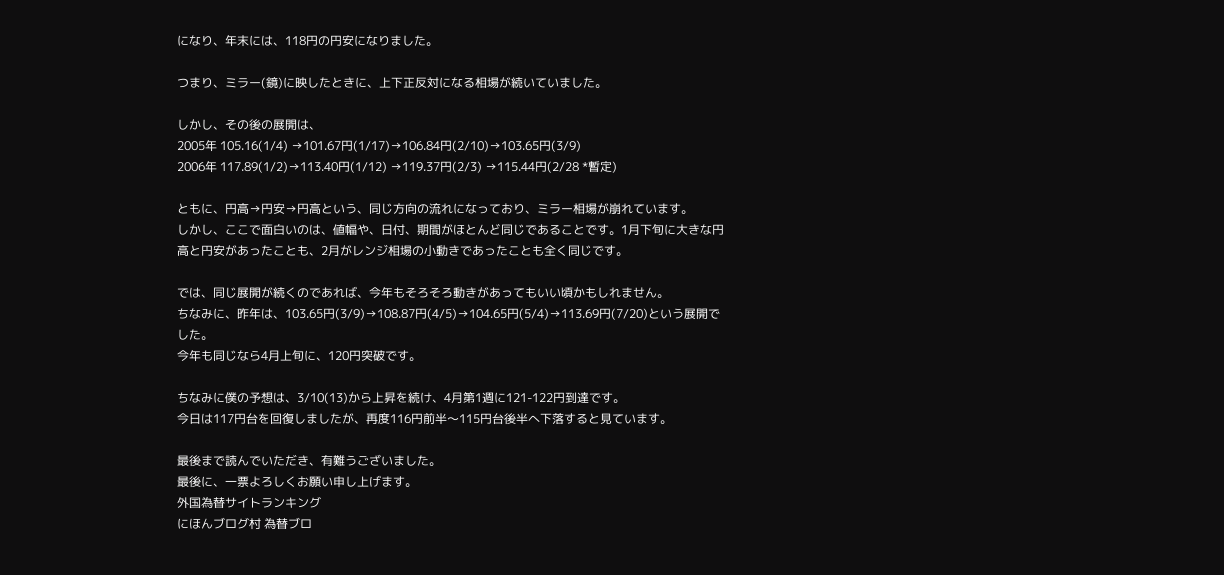になり、年末には、118円の円安になりました。

つまり、ミラー(鏡)に映したときに、上下正反対になる相場が続いていました。

しかし、その後の展開は、
2005年 105.16(1/4) →101.67円(1/17)→106.84円(2/10)→103.65円(3/9)
2006年 117.89(1/2)→113.40円(1/12) →119.37円(2/3) →115.44円(2/28 *暫定)

ともに、円高→円安→円高という、同じ方向の流れになっており、ミラー相場が崩れています。
しかし、ここで面白いのは、値幅や、日付、期間がほとんど同じであることです。1月下旬に大きな円高と円安があったことも、2月がレンジ相場の小動きであったことも全く同じです。

では、同じ展開が続くのであれば、今年もそろそろ動きがあってもいい頃かもしれません。
ちなみに、昨年は、103.65円(3/9)→108.87円(4/5)→104.65円(5/4)→113.69円(7/20)という展開でした。
今年も同じなら4月上旬に、120円突破です。

ちなみに僕の予想は、3/10(13)から上昇を続け、4月第1週に121-122円到達です。
今日は117円台を回復しましたが、再度116円前半〜115円台後半へ下落すると見ています。

最後まで読んでいただき、有難うございました。
最後に、一票よろしくお願い申し上げます。
外国為替サイトランキング
にほんブログ村 為替ブロ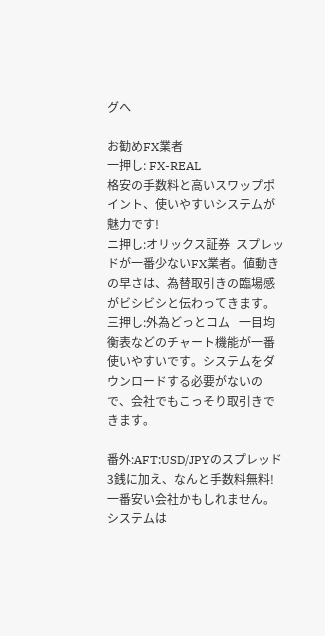グへ

お勧めFX業者
一押し: FX-REAL
格安の手数料と高いスワップポイント、使いやすいシステムが魅力です!
ニ押し:オリックス証券  スプレッドが一番少ないFX業者。値動きの早さは、為替取引きの臨場感がビシビシと伝わってきます。
三押し:外為どっとコム   一目均衡表などのチャート機能が一番使いやすいです。システムをダウンロードする必要がないので、会社でもこっそり取引きできます。

番外:AFT:USD/JPYのスプレッド3銭に加え、なんと手数料無料!一番安い会社かもしれません。システムは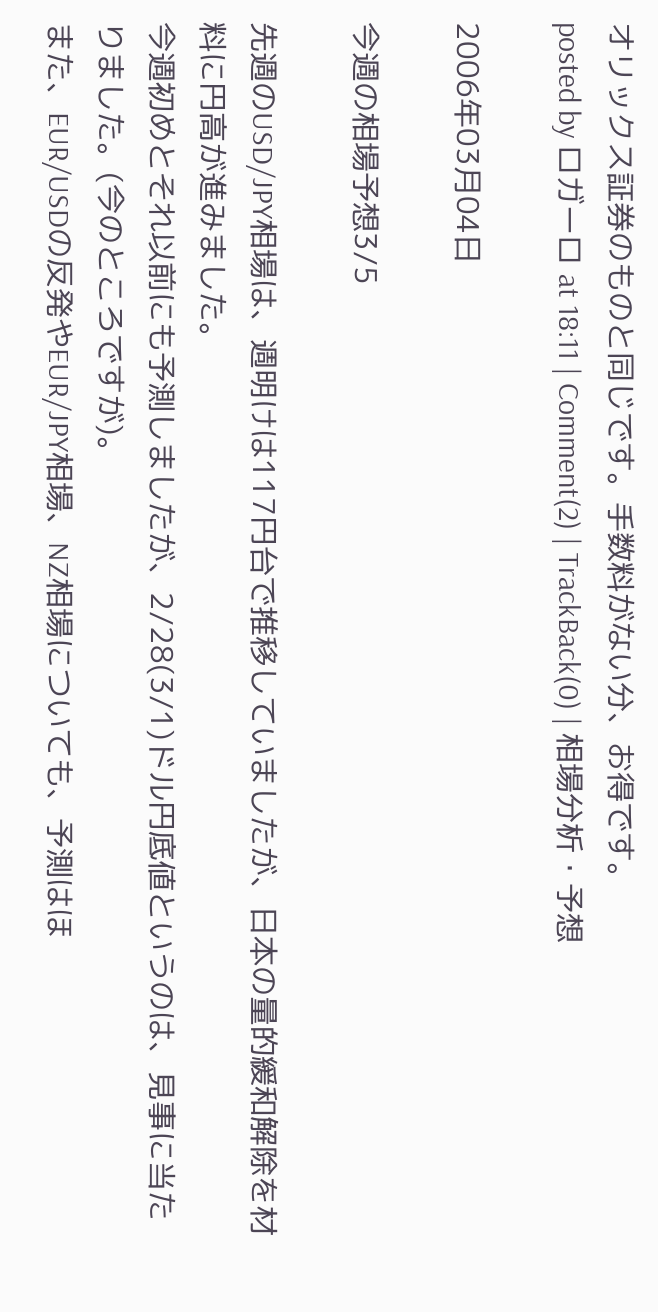オリックス証券のものと同じです。手数料がない分、お得です。
posted by ロガーロ at 18:11 | Comment(2) | TrackBack(0) | 相場分析・予想

2006年03月04日

今週の相場予想3/5

先週のUSD/JPY相場は、週明けは117円台で推移していましたが、日本の量的緩和解除を材料に円高が進みました。
今週初めとそれ以前にも予測しましたが、2/28(3/1)ドル円底値というのは、見事に当たりました。(今のところですが)。
また、EUR/USDの反発やEUR/JPY相場、NZ相場についても、予測はほ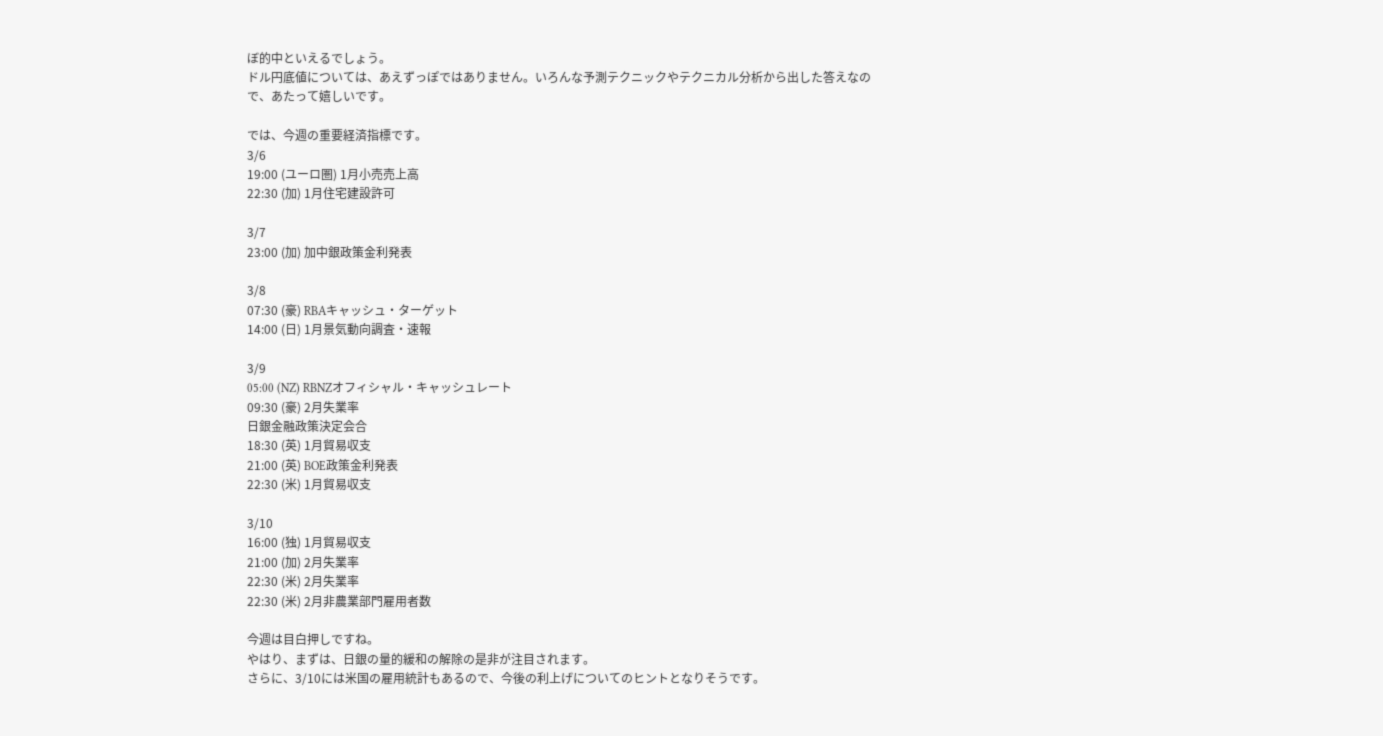ぼ的中といえるでしょう。
ドル円底値については、あえずっぽではありません。いろんな予測テクニックやテクニカル分析から出した答えなので、あたって嬉しいです。

では、今週の重要経済指標です。
3/6
19:00 (ユーロ圏) 1月小売売上高
22:30 (加) 1月住宅建設許可

3/7
23:00 (加) 加中銀政策金利発表

3/8
07:30 (豪) RBAキャッシュ・ターゲット
14:00 (日) 1月景気動向調査・速報

3/9
05:00 (NZ) RBNZオフィシャル・キャッシュレート
09:30 (豪) 2月失業率
日銀金融政策決定会合
18:30 (英) 1月貿易収支
21:00 (英) BOE政策金利発表
22:30 (米) 1月貿易収支

3/10
16:00 (独) 1月貿易収支
21:00 (加) 2月失業率
22:30 (米) 2月失業率
22:30 (米) 2月非農業部門雇用者数

今週は目白押しですね。
やはり、まずは、日銀の量的緩和の解除の是非が注目されます。
さらに、3/10には米国の雇用統計もあるので、今後の利上げについてのヒントとなりそうです。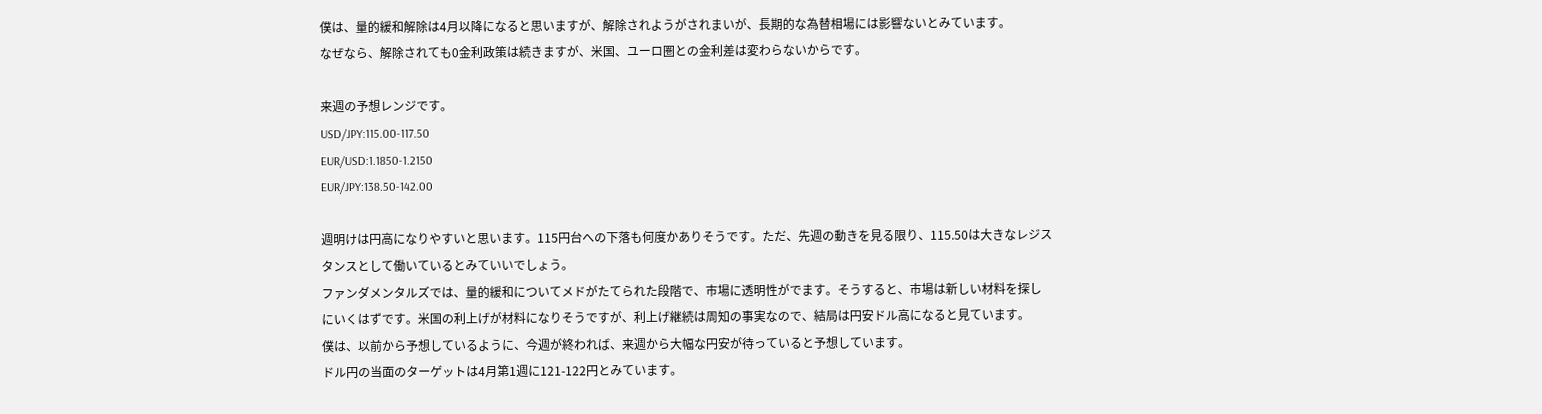僕は、量的緩和解除は4月以降になると思いますが、解除されようがされまいが、長期的な為替相場には影響ないとみています。
なぜなら、解除されても0金利政策は続きますが、米国、ユーロ圏との金利差は変わらないからです。

来週の予想レンジです。
USD/JPY:115.00-117.50
EUR/USD:1.1850-1.2150
EUR/JPY:138.50-142.00

週明けは円高になりやすいと思います。115円台への下落も何度かありそうです。ただ、先週の動きを見る限り、115.50は大きなレジスタンスとして働いているとみていいでしょう。
ファンダメンタルズでは、量的緩和についてメドがたてられた段階で、市場に透明性がでます。そうすると、市場は新しい材料を探しにいくはずです。米国の利上げが材料になりそうですが、利上げ継続は周知の事実なので、結局は円安ドル高になると見ています。
僕は、以前から予想しているように、今週が終われば、来週から大幅な円安が待っていると予想しています。
ドル円の当面のターゲットは4月第1週に121-122円とみています。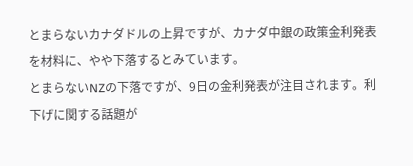とまらないカナダドルの上昇ですが、カナダ中銀の政策金利発表を材料に、やや下落するとみています。
とまらないNZの下落ですが、9日の金利発表が注目されます。利下げに関する話題が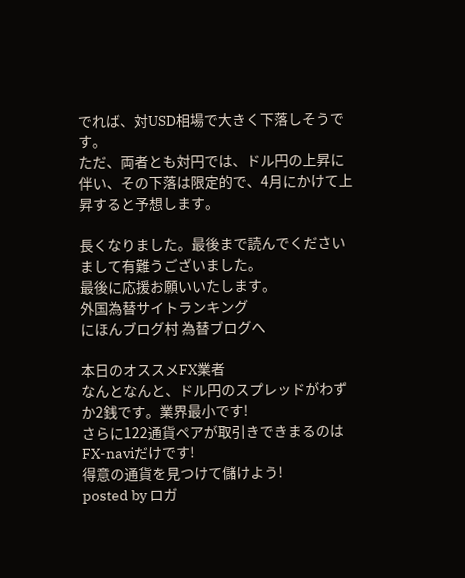でれば、対USD相場で大きく下落しそうです。
ただ、両者とも対円では、ドル円の上昇に伴い、その下落は限定的で、4月にかけて上昇すると予想します。

長くなりました。最後まで読んでくださいまして有難うございました。
最後に応援お願いいたします。
外国為替サイトランキング
にほんブログ村 為替ブログへ

本日のオススメFX業者
なんとなんと、ドル円のスプレッドがわずか2銭です。業界最小です!
さらに122通貨ペアが取引きできまるのはFX-naviだけです!
得意の通貨を見つけて儲けよう!
posted by ロガ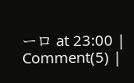ーロ at 23:00 | Comment(5) |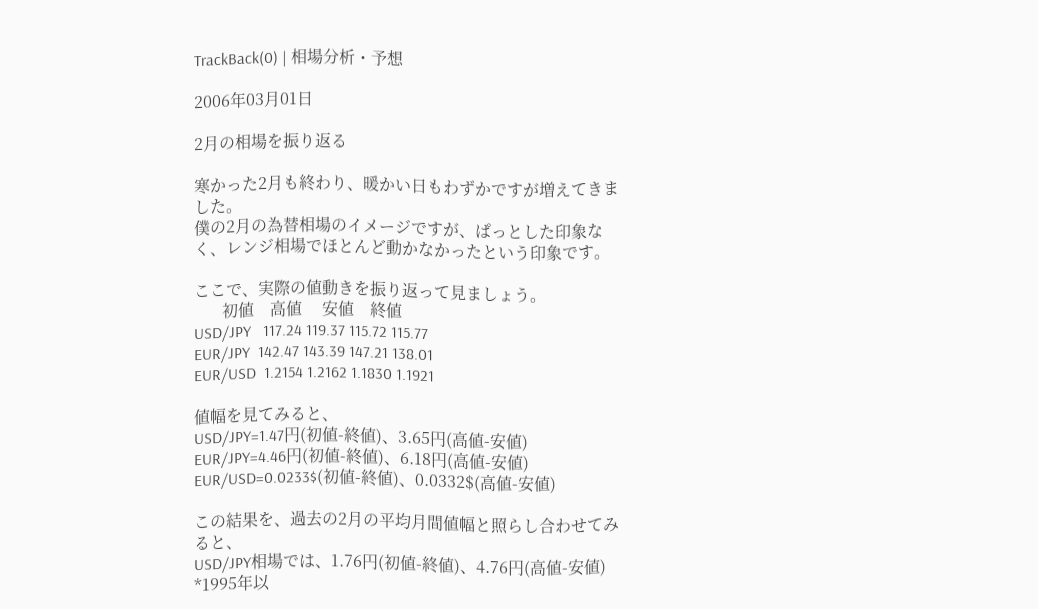TrackBack(0) | 相場分析・予想

2006年03月01日

2月の相場を振り返る

寒かった2月も終わり、暖かい日もわずかですが増えてきました。
僕の2月の為替相場のイメージですが、ぱっとした印象なく、レンジ相場でほとんど動かなかったという印象です。

ここで、実際の値動きを振り返って見ましょう。
       初値    高値     安値    終値
USD/JPY   117.24 119.37 115.72 115.77
EUR/JPY  142.47 143.39 147.21 138.01
EUR/USD  1.2154 1.2162 1.1830 1.1921

値幅を見てみると、
USD/JPY=1.47円(初値-終値)、3.65円(高値-安値)
EUR/JPY=4.46円(初値-終値)、6.18円(高値-安値)
EUR/USD=0.0233$(初値-終値)、0.0332$(高値-安値)

この結果を、過去の2月の平均月間値幅と照らし合わせてみると、
USD/JPY相場では、1.76円(初値-終値)、4.76円(高値-安値)   *1995年以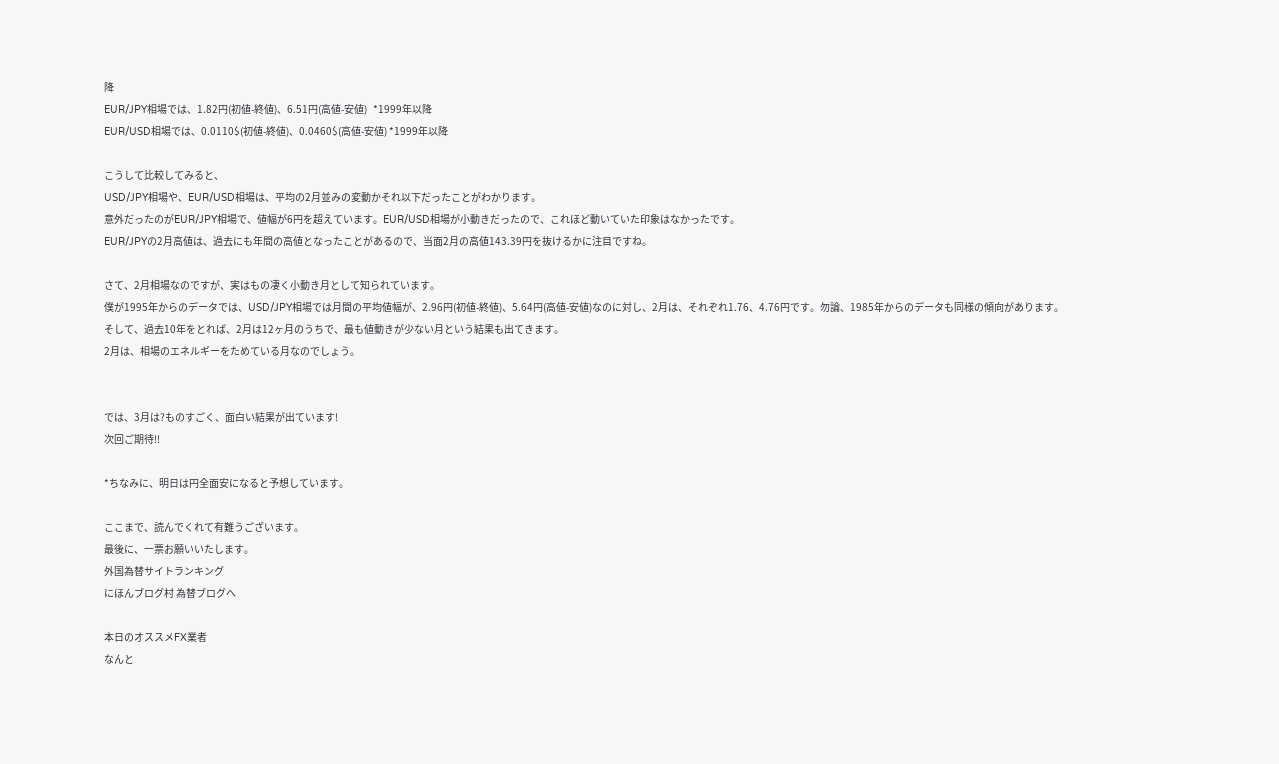降
EUR/JPY相場では、1.82円(初値-終値)、6.51円(高値-安値)   *1999年以降
EUR/USD相場では、0.0110$(初値-終値)、0.0460$(高値-安値) *1999年以降

こうして比較してみると、
USD/JPY相場や、EUR/USD相場は、平均の2月並みの変動かそれ以下だったことがわかります。
意外だったのがEUR/JPY相場で、値幅が6円を超えています。EUR/USD相場が小動きだったので、これほど動いていた印象はなかったです。
EUR/JPYの2月高値は、過去にも年間の高値となったことがあるので、当面2月の高値143.39円を抜けるかに注目ですね。

さて、2月相場なのですが、実はもの凄く小動き月として知られています。
僕が1995年からのデータでは、USD/JPY相場では月間の平均値幅が、2.96円(初値-終値)、5.64円(高値-安値)なのに対し、2月は、それぞれ1.76、4.76円です。勿論、1985年からのデータも同様の傾向があります。
そして、過去10年をとれば、2月は12ヶ月のうちで、最も値動きが少ない月という結果も出てきます。
2月は、相場のエネルギーをためている月なのでしょう。


では、3月は?ものすごく、面白い結果が出ています!
次回ご期待!!

*ちなみに、明日は円全面安になると予想しています。

ここまで、読んでくれて有難うございます。
最後に、一票お願いいたします。
外国為替サイトランキング
にほんブログ村 為替ブログへ

本日のオススメFX業者
なんと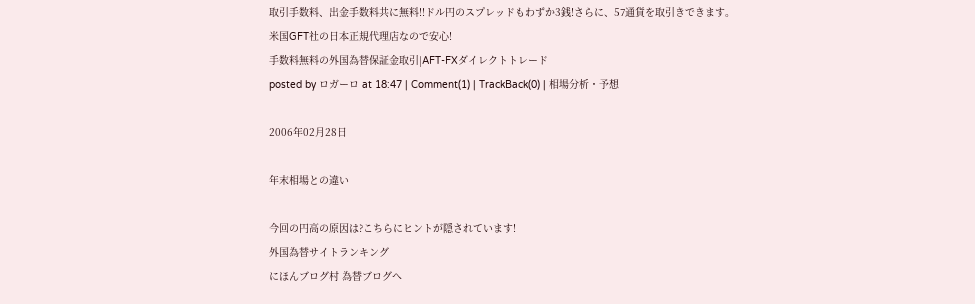取引手数料、出金手数料共に無料!!ドル円のスプレッドもわずか3銭!さらに、57通貨を取引きできます。
米国GFT社の日本正規代理店なので安心!
手数料無料の外国為替保証金取引|AFT-FXダイレクトトレード
posted by ロガーロ at 18:47 | Comment(1) | TrackBack(0) | 相場分析・予想

2006年02月28日

年末相場との違い

今回の円高の原因は?こちらにヒントが隠されています!
外国為替サイトランキング
にほんブログ村 為替ブログへ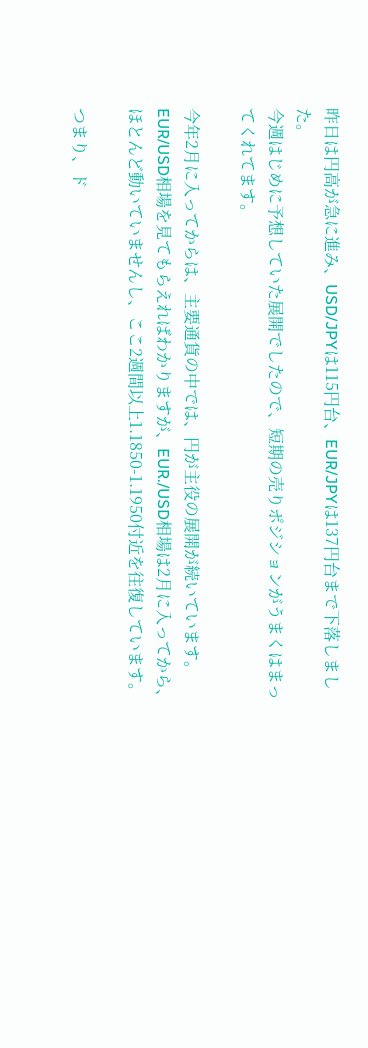昨日は円高が急に進み、USD/JPYは115円台、EUR/JPYは137円台まで下落しました。
今週はじめに予想していた展開でしたので、短期の売りポジションがうまくはまってくれてます。

今年2月に入ってからは、主要通貨の中では、円が主役の展開が続いています。
EUR/USD相場を見てもらえればわかりますが、EUR./USD相場は2月に入ってから、ほとんど動いていませんし、ここ2週間以上1.1850-1.1950付近を往復しています。

つまり、ド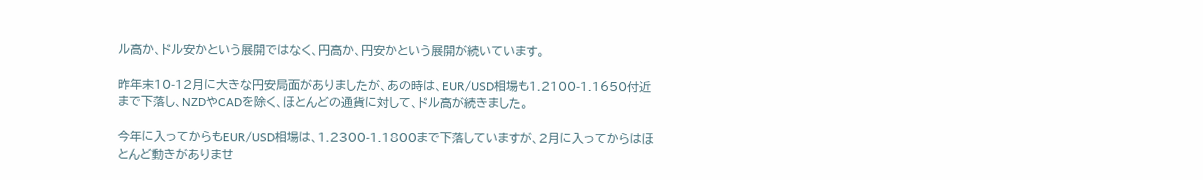ル高か、ドル安かという展開ではなく、円高か、円安かという展開が続いています。

昨年末10-12月に大きな円安局面がありましたが、あの時は、EUR/USD相場も1.2100-1.1650付近まで下落し、NZDやCADを除く、ほとんどの通貨に対して、ドル高が続きました。

今年に入ってからもEUR/USD相場は、1.2300-1.1800まで下落していますが、2月に入ってからはほとんど動きがありませ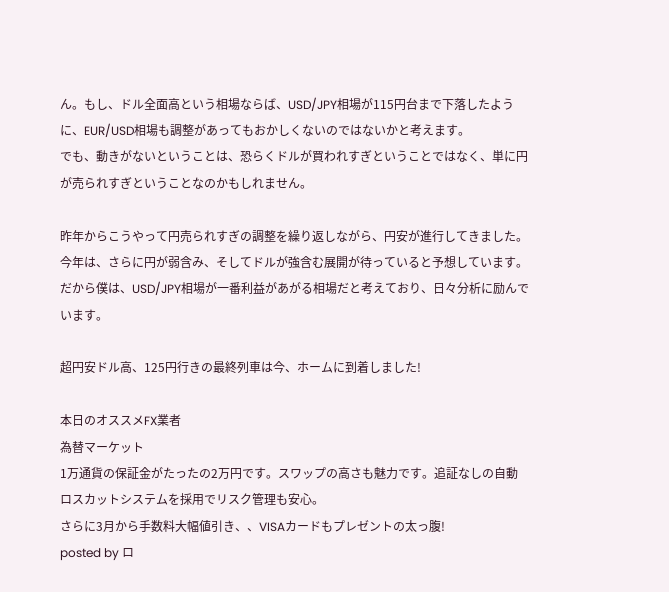ん。もし、ドル全面高という相場ならば、USD/JPY相場が115円台まで下落したように、EUR/USD相場も調整があってもおかしくないのではないかと考えます。
でも、動きがないということは、恐らくドルが買われすぎということではなく、単に円が売られすぎということなのかもしれません。

昨年からこうやって円売られすぎの調整を繰り返しながら、円安が進行してきました。
今年は、さらに円が弱含み、そしてドルが強含む展開が待っていると予想しています。
だから僕は、USD/JPY相場が一番利益があがる相場だと考えており、日々分析に励んでいます。

超円安ドル高、125円行きの最終列車は今、ホームに到着しました!

本日のオススメFX業者
為替マーケット
1万通貨の保証金がたったの2万円です。スワップの高さも魅力です。追証なしの自動ロスカットシステムを採用でリスク管理も安心。
さらに3月から手数料大幅値引き、、VISAカードもプレゼントの太っ腹!
posted by ロ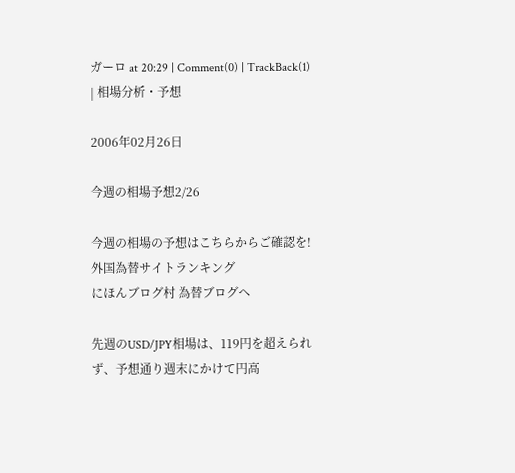ガーロ at 20:29 | Comment(0) | TrackBack(1) | 相場分析・予想

2006年02月26日

今週の相場予想2/26

今週の相場の予想はこちらからご確認を!
外国為替サイトランキング
にほんブログ村 為替ブログへ

先週のUSD/JPY相場は、119円を超えられず、予想通り週末にかけて円高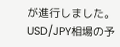が進行しました。
USD/JPY相場の予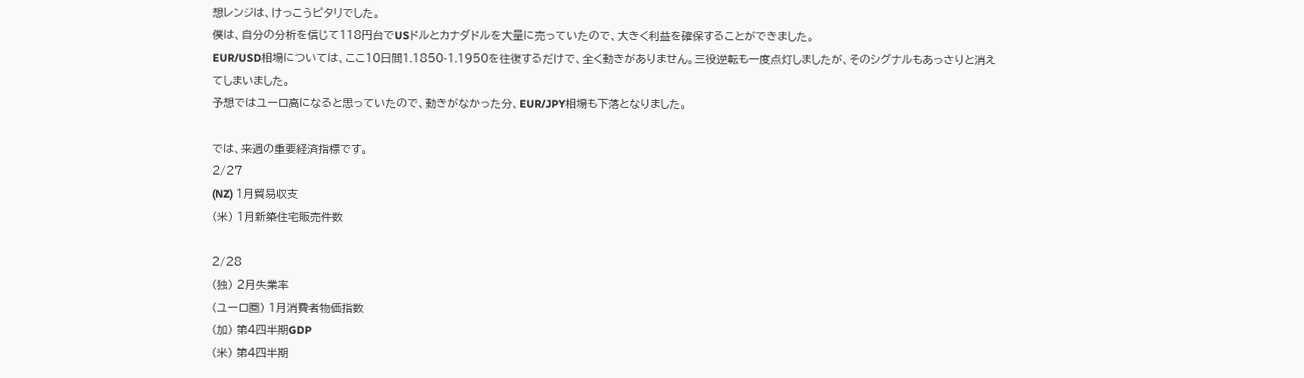想レンジは、けっこうピタリでした。
僕は、自分の分析を信じて118円台でUSドルとカナダドルを大量に売っていたので、大きく利益を確保することができました。
EUR/USD相場については、ここ10日間1.1850-1.1950を往復するだけで、全く動きがありません。三役逆転も一度点灯しましたが、そのシグナルもあっさりと消えてしまいました。
予想ではユーロ高になると思っていたので、動きがなかった分、EUR/JPY相場も下落となりました。

では、来週の重要経済指標です。
2/27
(NZ) 1月貿易収支
(米) 1月新築住宅販売件数

2/28
(独) 2月失業率
(ユーロ圏) 1月消費者物価指数
(加) 第4四半期GDP
(米) 第4四半期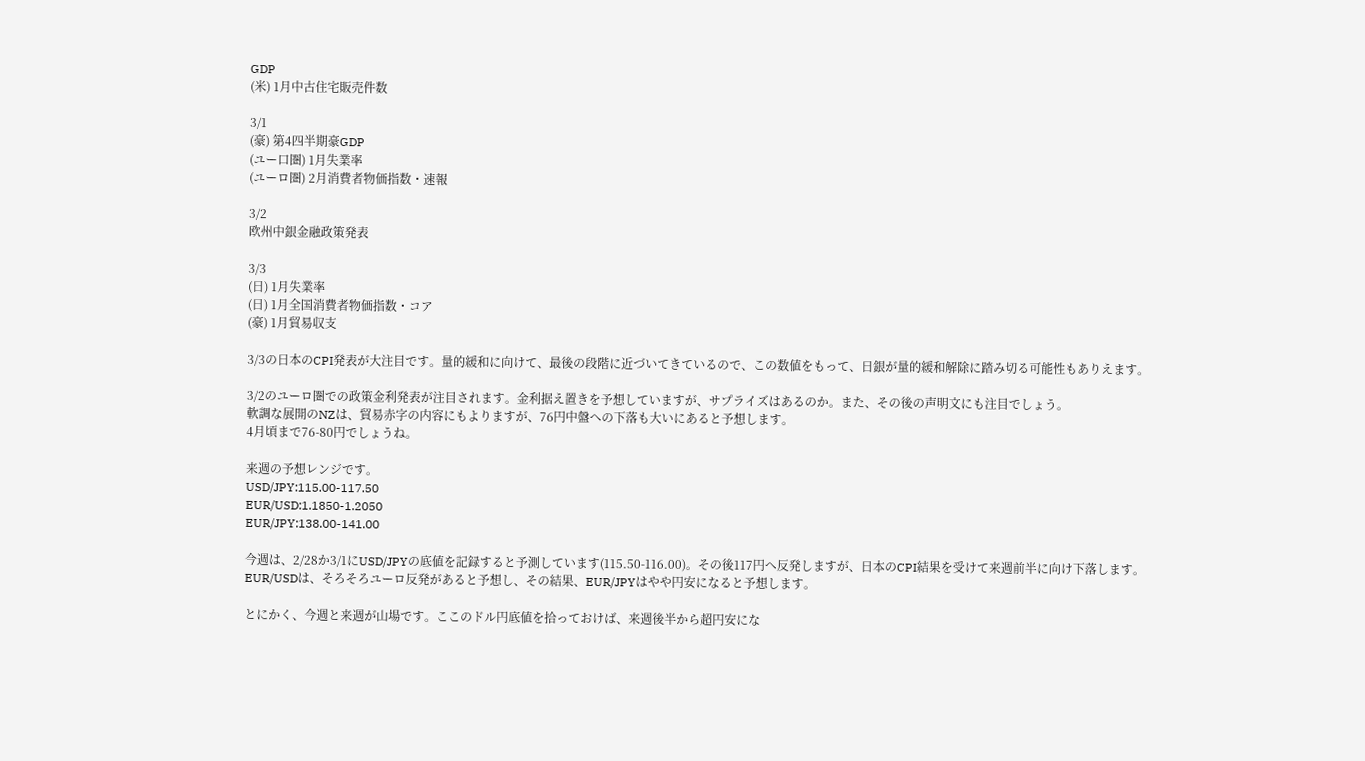GDP
(米) 1月中古住宅販売件数

3/1
(豪) 第4四半期豪GDP
(ユー口圏) 1月失業率
(ユーロ圏) 2月消費者物価指数・速報

3/2
欧州中銀金融政策発表

3/3
(日) 1月失業率
(日) 1月全国消費者物価指数・コア
(豪) 1月貿易収支

3/3の日本のCPI発表が大注目です。量的緩和に向けて、最後の段階に近づいてきているので、この数値をもって、日銀が量的緩和解除に踏み切る可能性もありえます。

3/2のユーロ圏での政策金利発表が注目されます。金利据え置きを予想していますが、サプライズはあるのか。また、その後の声明文にも注目でしょう。
軟調な展開のNZは、貿易赤字の内容にもよりますが、76円中盤への下落も大いにあると予想します。
4月頃まで76-80円でしょうね。

来週の予想レンジです。
USD/JPY:115.00-117.50
EUR/USD:1.1850-1.2050
EUR/JPY:138.00-141.00

今週は、2/28か3/1にUSD/JPYの底値を記録すると予測しています(115.50-116.00)。その後117円へ反発しますが、日本のCPI結果を受けて来週前半に向け下落します。
EUR/USDは、そろそろユーロ反発があると予想し、その結果、EUR/JPYはやや円安になると予想します。

とにかく、今週と来週が山場です。ここのドル円底値を拾っておけば、来週後半から超円安にな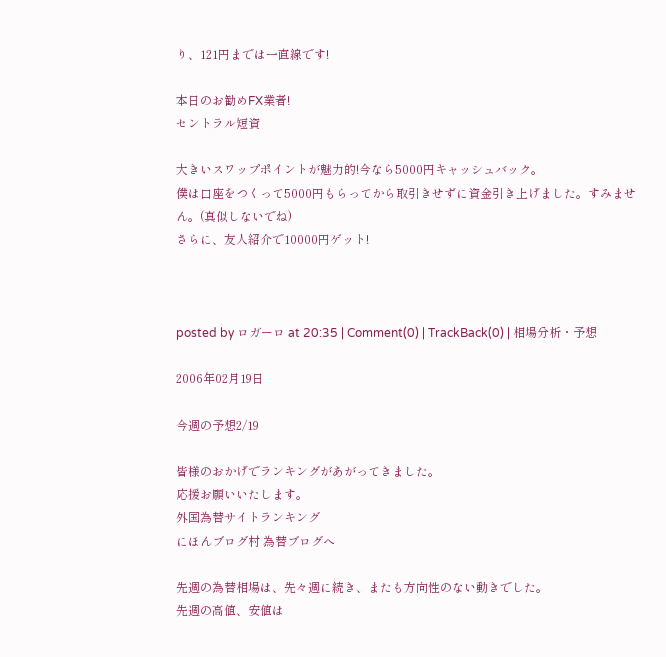り、121円までは一直線です!

本日のお勧めFX業者!
セントラル短資

大きいスワップポイントが魅力的!今なら5000円キャッシュバック。
僕は口座をつくって5000円もらってから取引きせずに資金引き上げました。すみません。(真似しないでね)
さらに、友人紹介で10000円ゲット!



posted by ロガーロ at 20:35 | Comment(0) | TrackBack(0) | 相場分析・予想

2006年02月19日

今週の予想2/19

皆様のおかげでランキングがあがってきました。
応援お願いいたします。
外国為替サイトランキング
にほんブログ村 為替ブログへ

先週の為替相場は、先々週に続き、またも方向性のない動きでした。
先週の高値、安値は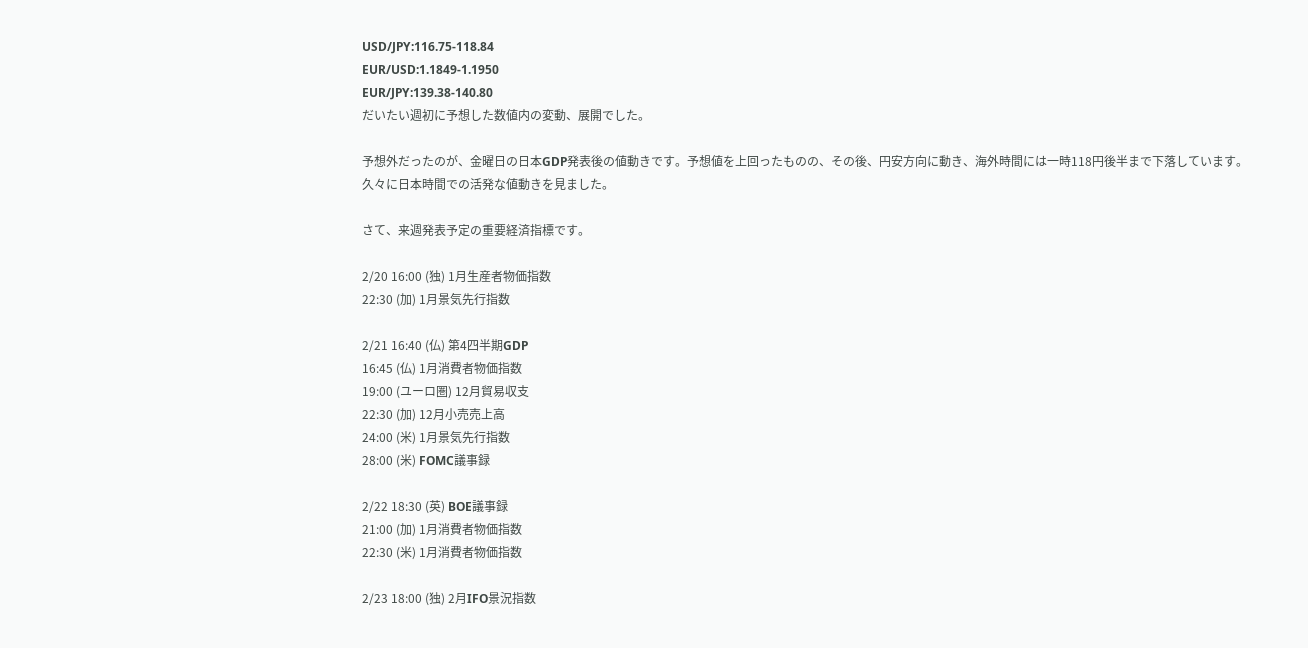USD/JPY:116.75-118.84
EUR/USD:1.1849-1.1950
EUR/JPY:139.38-140.80
だいたい週初に予想した数値内の変動、展開でした。

予想外だったのが、金曜日の日本GDP発表後の値動きです。予想値を上回ったものの、その後、円安方向に動き、海外時間には一時118円後半まで下落しています。
久々に日本時間での活発な値動きを見ました。

さて、来週発表予定の重要経済指標です。

2/20 16:00 (独) 1月生産者物価指数
22:30 (加) 1月景気先行指数

2/21 16:40 (仏) 第4四半期GDP
16:45 (仏) 1月消費者物価指数
19:00 (ユーロ圏) 12月貿易収支
22:30 (加) 12月小売売上高
24:00 (米) 1月景気先行指数
28:00 (米) FOMC議事録

2/22 18:30 (英) BOE議事録
21:00 (加) 1月消費者物価指数
22:30 (米) 1月消費者物価指数

2/23 18:00 (独) 2月IFO景況指数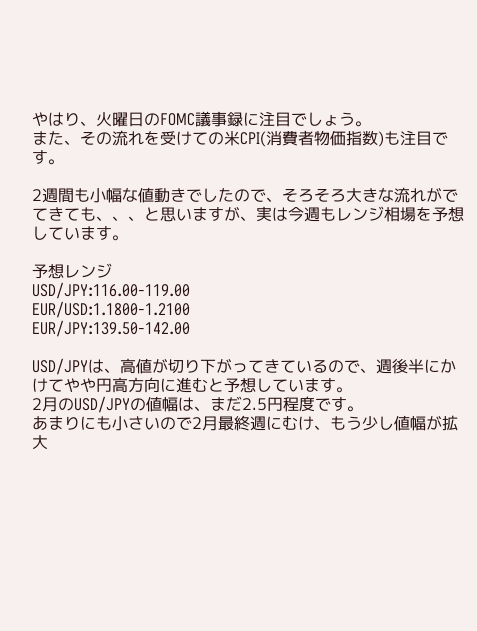やはり、火曜日のFOMC議事録に注目でしょう。
また、その流れを受けての米CPI(消費者物価指数)も注目です。

2週間も小幅な値動きでしたので、そろそろ大きな流れがでてきても、、、と思いますが、実は今週もレンジ相場を予想しています。

予想レンジ
USD/JPY:116.00-119.00
EUR/USD:1.1800-1.2100
EUR/JPY:139.50-142.00

USD/JPYは、高値が切り下がってきているので、週後半にかけてやや円高方向に進むと予想しています。
2月のUSD/JPYの値幅は、まだ2.5円程度です。
あまりにも小さいので2月最終週にむけ、もう少し値幅が拡大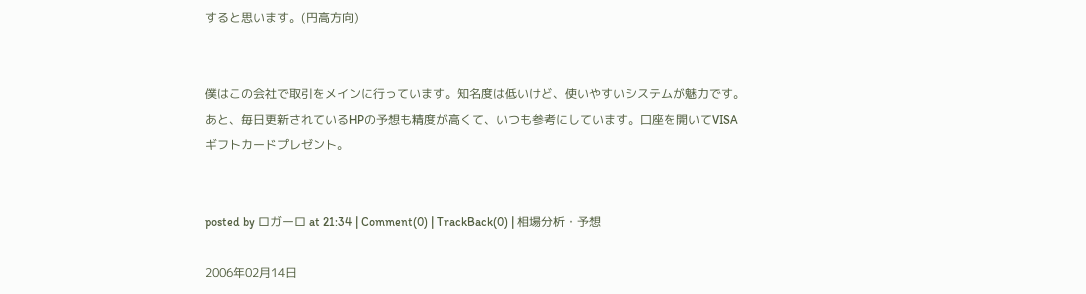すると思います。(円高方向)


僕はこの会社で取引をメインに行っています。知名度は低いけど、使いやすいシステムが魅力です。あと、毎日更新されているHPの予想も精度が高くて、いつも参考にしています。口座を開いてVISAギフトカードプレゼント。


posted by ロガーロ at 21:34 | Comment(0) | TrackBack(0) | 相場分析・予想

2006年02月14日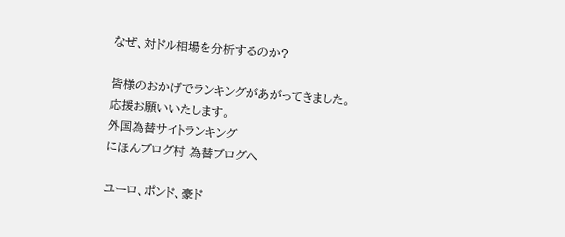なぜ、対ドル相場を分析するのか?

皆様のおかげでランキングがあがってきました。
応援お願いいたします。
外国為替サイトランキング
にほんブログ村 為替ブログへ

ユーロ、ポンド、豪ド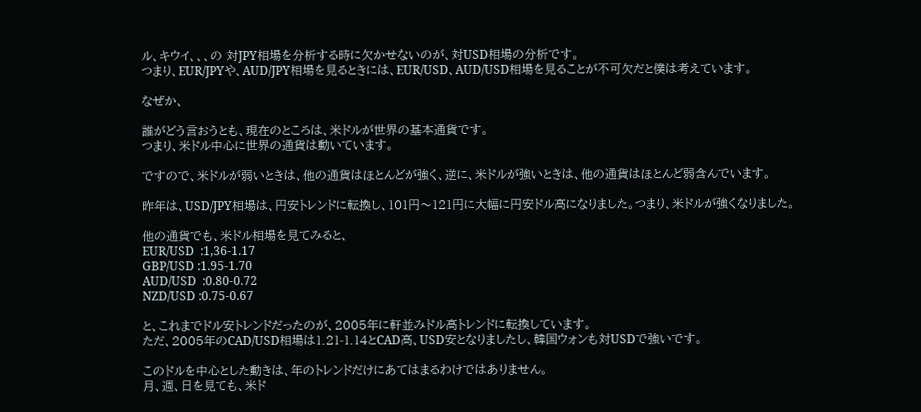ル、キウイ、、、の 対JPY相場を分析する時に欠かせないのが、対USD相場の分析です。
つまり、EUR/JPYや、AUD/JPY相場を見るときには、EUR/USD、AUD/USD相場を見ることが不可欠だと僕は考えています。

なぜか、

誰がどう言おうとも、現在のところは、米ドルが世界の基本通貨です。
つまり、米ドル中心に世界の通貨は動いています。

ですので、米ドルが弱いときは、他の通貨はほとんどが強く、逆に、米ドルが強いときは、他の通貨はほとんど弱含んでいます。

昨年は、USD/JPY相場は、円安トレンドに転換し、101円〜121円に大幅に円安ドル高になりました。つまり、米ドルが強くなりました。

他の通貨でも、米ドル相場を見てみると、
EUR/USD  :1,36-1.17
GBP/USD :1.95-1.70
AUD/USD  :0.80-0.72
NZD/USD :0.75-0.67

と、これまでドル安トレンドだったのが、2005年に軒並みドル高トレンドに転換しています。
ただ、2005年のCAD/USD相場は1.21-1.14とCAD高、USD安となりましたし、韓国ウォンも対USDで強いです。

このドルを中心とした動きは、年のトレンドだけにあてはまるわけではありません。
月、週、日を見ても、米ド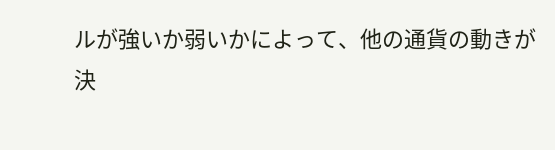ルが強いか弱いかによって、他の通貨の動きが決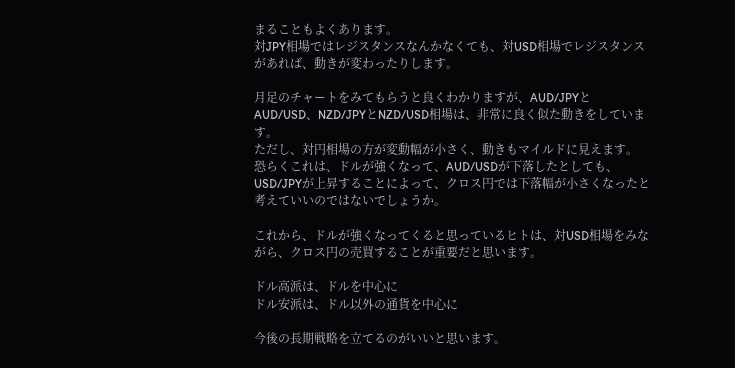まることもよくあります。
対JPY相場ではレジスタンスなんかなくても、対USD相場でレジスタンスがあれば、動きが変わったりします。

月足のチャートをみてもらうと良くわかりますが、AUD/JPYとAUD/USD、NZD/JPYとNZD/USD相場は、非常に良く似た動きをしています。
ただし、対円相場の方が変動幅が小さく、動きもマイルドに見えます。
恐らくこれは、ドルが強くなって、AUD/USDが下落したとしても、USD/JPYが上昇することによって、クロス円では下落幅が小さくなったと考えていいのではないでしょうか。

これから、ドルが強くなってくると思っているヒトは、対USD相場をみながら、クロス円の売買することが重要だと思います。

ドル高派は、ドルを中心に
ドル安派は、ドル以外の通貨を中心に

今後の長期戦略を立てるのがいいと思います。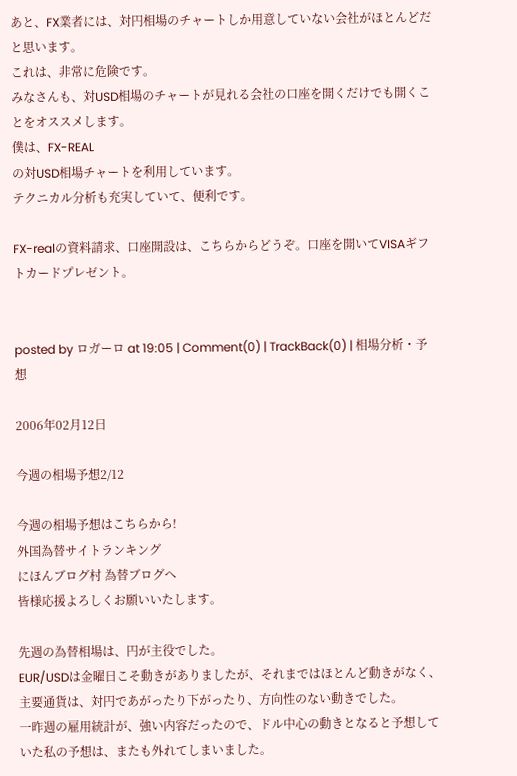あと、FX業者には、対円相場のチャートしか用意していない会社がほとんどだと思います。
これは、非常に危険です。
みなさんも、対USD相場のチャートが見れる会社の口座を開くだけでも開くことをオススメします。
僕は、FX-REAL
の対USD相場チャートを利用しています。
テクニカル分析も充実していて、便利です。

FX-realの資料請求、口座開設は、こちらからどうぞ。口座を開いてVISAギフトカードプレゼント。


posted by ロガーロ at 19:05 | Comment(0) | TrackBack(0) | 相場分析・予想

2006年02月12日

今週の相場予想2/12

今週の相場予想はこちらから!
外国為替サイトランキング
にほんブログ村 為替ブログへ
皆様応援よろしくお願いいたします。

先週の為替相場は、円が主役でした。
EUR/USDは金曜日こそ動きがありましたが、それまではほとんど動きがなく、主要通貨は、対円であがったり下がったり、方向性のない動きでした。
一昨週の雇用統計が、強い内容だったので、ドル中心の動きとなると予想していた私の予想は、またも外れてしまいました。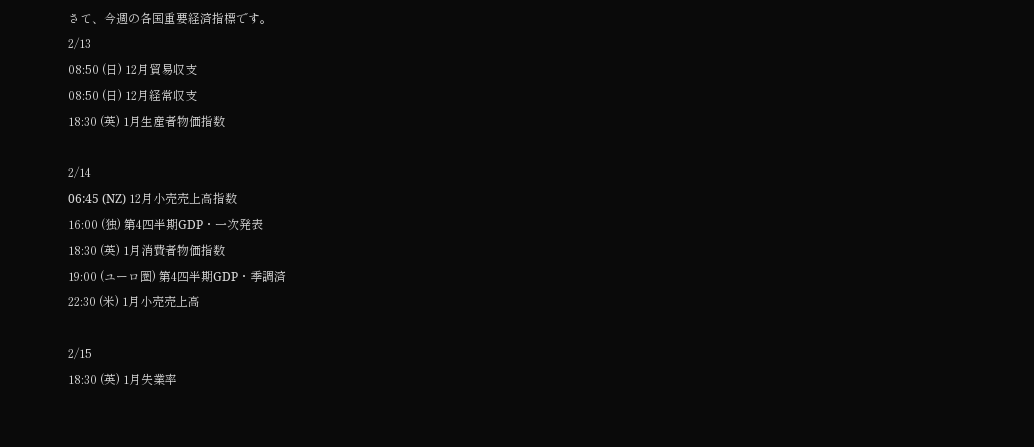さて、今週の各国重要経済指標です。
2/13
08:50 (日) 12月貿易収支
08:50 (日) 12月経常収支
18:30 (英) 1月生産者物価指数

2/14
06:45 (NZ) 12月小売売上高指数
16:00 (独) 第4四半期GDP・一次発表
18:30 (英) 1月消費者物価指数
19:00 (ユーロ圏) 第4四半期GDP・季調済
22:30 (米) 1月小売売上高

2/15
18:30 (英) 1月失業率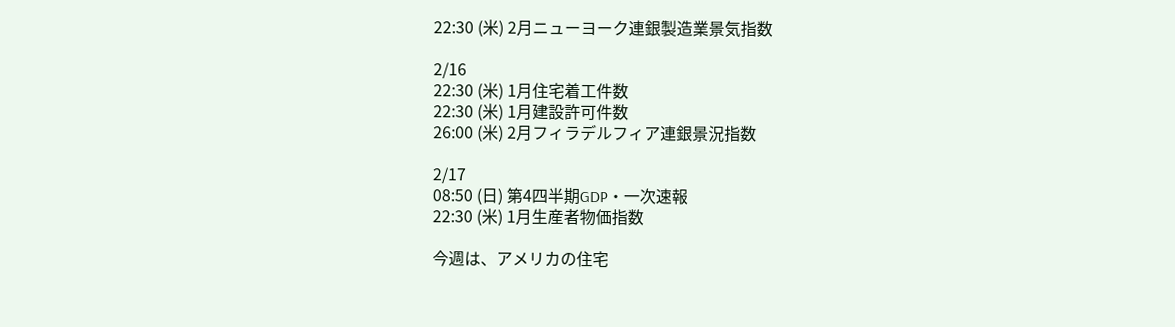22:30 (米) 2月ニューヨーク連銀製造業景気指数

2/16
22:30 (米) 1月住宅着工件数
22:30 (米) 1月建設許可件数
26:00 (米) 2月フィラデルフィア連銀景況指数

2/17
08:50 (日) 第4四半期GDP・一次速報
22:30 (米) 1月生産者物価指数

今週は、アメリカの住宅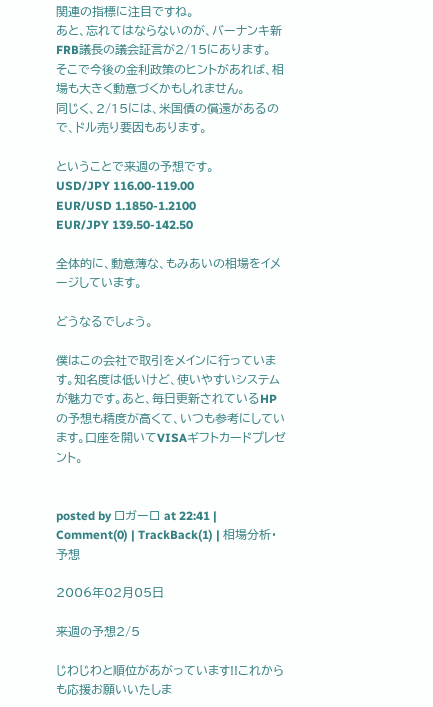関連の指標に注目ですね。
あと、忘れてはならないのが、バーナンキ新FRB議長の議会証言が2/15にあります。
そこで今後の金利政策のヒントがあれば、相場も大きく動意づくかもしれません。
同じく、2/15には、米国債の償還があるので、ドル売り要因もあります。

ということで来週の予想です。
USD/JPY 116.00-119.00
EUR/USD 1.1850-1.2100
EUR/JPY 139.50-142.50

全体的に、動意薄な、もみあいの相場をイメージしています。

どうなるでしょう。

僕はこの会社で取引をメインに行っています。知名度は低いけど、使いやすいシステムが魅力です。あと、毎日更新されているHPの予想も精度が高くて、いつも参考にしています。口座を開いてVISAギフトカードプレゼント。


posted by ロガーロ at 22:41 | Comment(0) | TrackBack(1) | 相場分析・予想

2006年02月05日

来週の予想2/5

じわじわと順位があがっています!!これからも応援お願いいたしま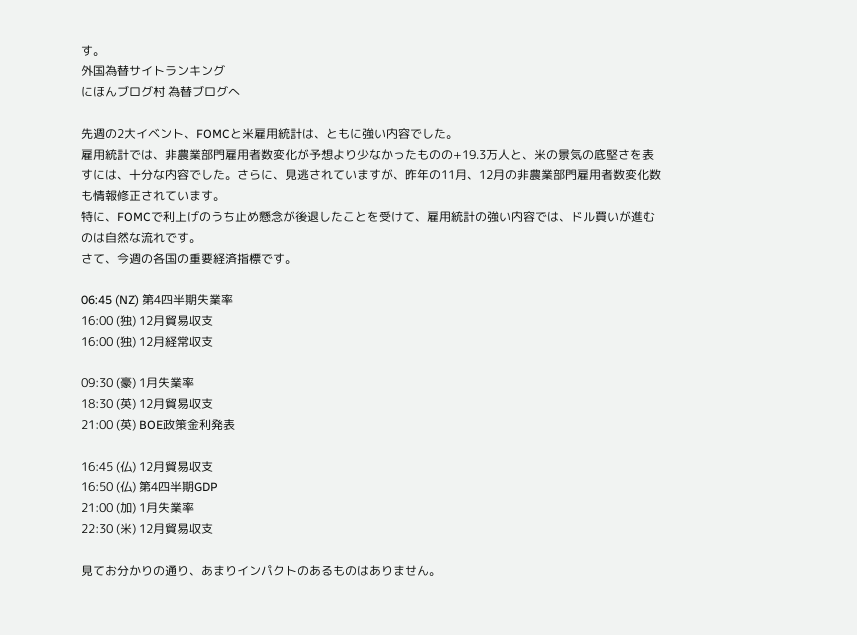す。
外国為替サイトランキング
にほんブログ村 為替ブログへ

先週の2大イベント、FOMCと米雇用統計は、ともに強い内容でした。
雇用統計では、非農業部門雇用者数変化が予想より少なかったものの+19.3万人と、米の景気の底堅さを表すには、十分な内容でした。さらに、見逃されていますが、昨年の11月、12月の非農業部門雇用者数変化数も情報修正されています。
特に、FOMCで利上げのうち止め懸念が後退したことを受けて、雇用統計の強い内容では、ドル買いが進むのは自然な流れです。
さて、今週の各国の重要経済指標です。

06:45 (NZ) 第4四半期失業率
16:00 (独) 12月貿易収支
16:00 (独) 12月経常収支

09:30 (豪) 1月失業率
18:30 (英) 12月貿易収支
21:00 (英) BOE政策金利発表

16:45 (仏) 12月貿易収支
16:50 (仏) 第4四半期GDP
21:00 (加) 1月失業率
22:30 (米) 12月貿易収支

見てお分かりの通り、あまりインパクトのあるものはありません。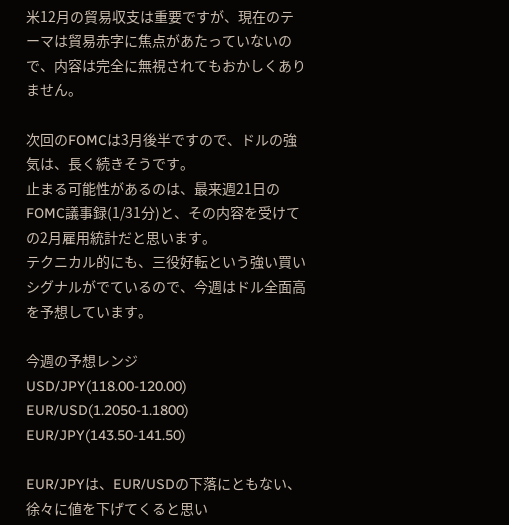米12月の貿易収支は重要ですが、現在のテーマは貿易赤字に焦点があたっていないので、内容は完全に無視されてもおかしくありません。

次回のFOMCは3月後半ですので、ドルの強気は、長く続きそうです。
止まる可能性があるのは、最来週21日のFOMC議事録(1/31分)と、その内容を受けての2月雇用統計だと思います。
テクニカル的にも、三役好転という強い買いシグナルがでているので、今週はドル全面高を予想しています。

今週の予想レンジ
USD/JPY(118.00-120.00)
EUR/USD(1.2050-1.1800)
EUR/JPY(143.50-141.50)

EUR/JPYは、EUR/USDの下落にともない、徐々に値を下げてくると思い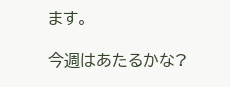ます。

今週はあたるかな?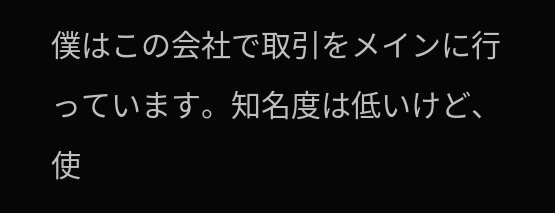僕はこの会社で取引をメインに行っています。知名度は低いけど、使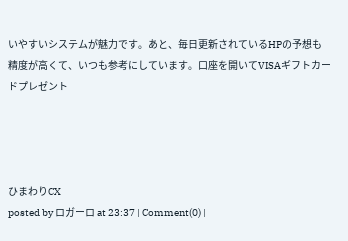いやすいシステムが魅力です。あと、毎日更新されているHPの予想も精度が高くて、いつも参考にしています。口座を開いてVISAギフトカードプレゼント




ひまわりCX
posted by ロガーロ at 23:37 | Comment(0) |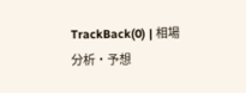TrackBack(0) | 相場分析・予想